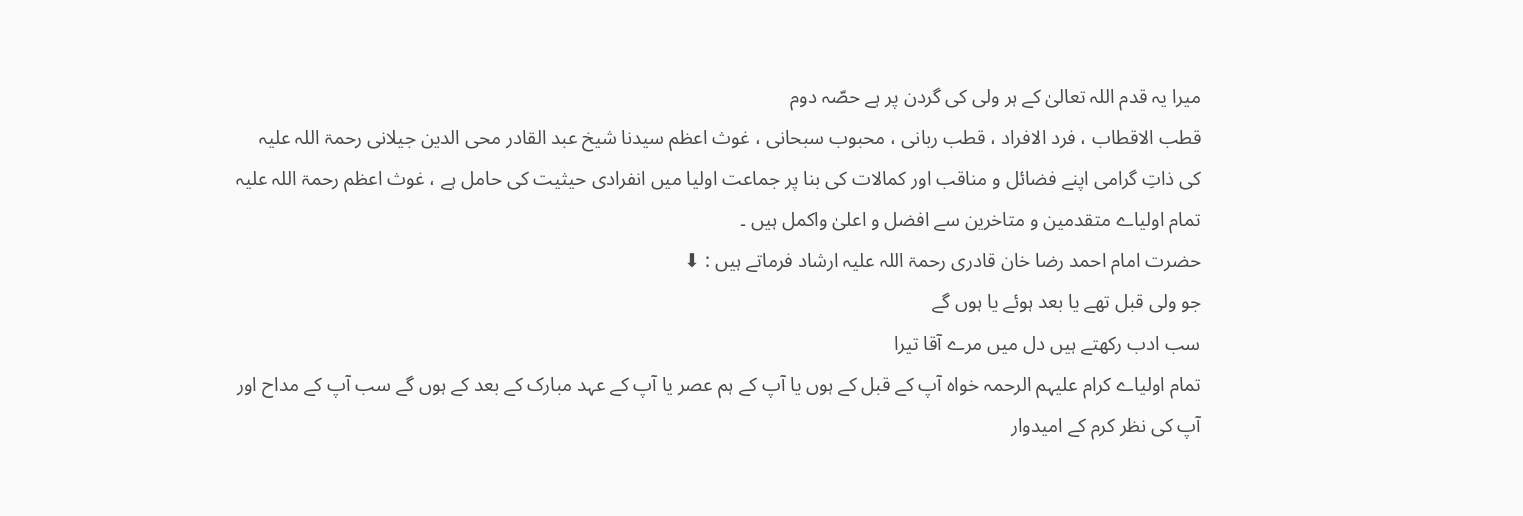میرا یہ قدم اللہ تعالیٰ کے ہر ولی کی گردن پر ہے حصّہ دوم
قطب الاقطاب ، فرد الافراد ، قطب ربانی ، محبوب سبحانی ، غوث اعظم سیدنا شیخ عبد القادر محی الدین جیلانی رحمۃ اللہ علیہ کی ذاتِ گرامی اپنے فضائل و مناقب اور کمالات کی بنا پر جماعت اولیا میں انفرادی حیثیت کی حامل ہے ، غوث اعظم رحمۃ اللہ علیہ تمام اولیاے متقدمین و متاخرین سے افضل و اعلیٰ واکمل ہیں ۔
حضرت امام احمد رضا خان قادری رحمۃ اللہ علیہ ارشاد فرماتے ہیں : ⬇
جو ولی قبل تھے یا بعد ہوئے یا ہوں گے
سب ادب رکھتے ہیں دل میں مرے آقا تیرا
تمام اولیاے کرام علیہم الرحمہ خواہ آپ کے قبل کے ہوں یا آپ کے ہم عصر یا آپ کے عہد مبارک کے بعد کے ہوں گے سب آپ کے مداح اور آپ کی نظر کرم کے امیدوار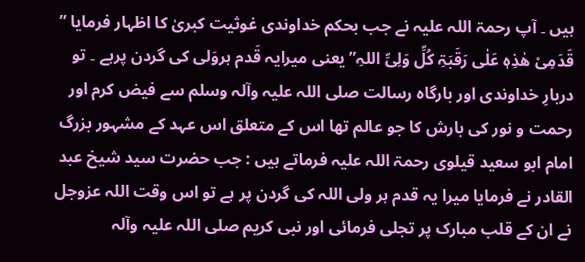ہیں ۔ آپ رحمۃ اللہ علیہ نے جب بحکم خداوندی غوثیت کبریٰ کا اظہار فرمایا ” قَدَمِیْ ھٰذِہٖ عَلٰی رَقَبَۃِ کُلِّ وَلِیِّ اللہِ” یعنی میرایہ قَدم ہروَلی کی گردن پرہے ۔ تو دربارِ خداوندی اور بارگاہ رسالت صلی اللہ علیہ وآلہ وسلم سے فیض کرم اور رحمت و نور کی بارش کا جو عالم تھا اس کے متعلق اس عہد کے مشہور بزرگ امام ابو سعید قیلوی رحمۃ اللہ علیہ فرماتے ہیں : جب حضرت سید شیخ عبد القادر نے فرمایا میرا یہ قدم ہر ولی اللہ کی گردن پر ہے تو اس وقت اللہ عزوجل نے ان کے قلب مبارک پر تجلی فرمائی اور نبی کریم صلی اللہ علیہ وآلہ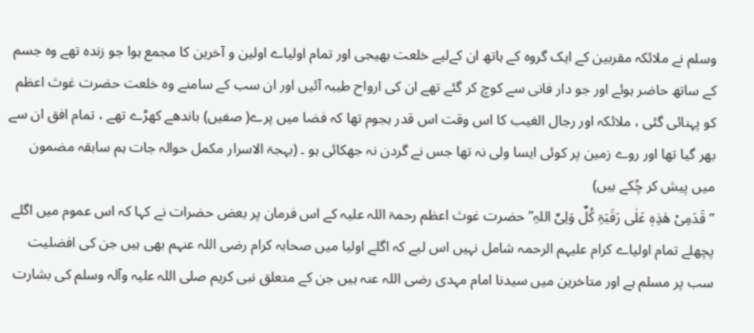وسلم نے ملائکہ مقربین کے ایک گروہ کے ہاتھ ان کےلیے خلعت بھیجی اور تمام اولیاے اولین و آخرین کا مجمع ہوا جو زندہ تھے وہ جسم کے ساتھ حاضر ہوئے اور جو دار فانی سے کوچ کر گئے تھے ان کی ارواح طیبہ آئیں اور ان سب کے سامنے وہ خلعت حضرت غوث اعظم کو پہنائی گئی ، ملائکہ اور رجال الغیب کا اس وقت اس قدر ہجوم تھا کہ فضا میں پرے( صفیں) باندھے کھڑے تھے ، تمام افق ان سے بھر گیا تھا اور روے زمین پر کوئی ایسا ولی نہ تھا جس نے گردن نہ جھکائی ہو ۔ (بہجۃ الاسرار مکمل حوالہ جات ہم سابقہ مضمون میں پیش کر چُکے ہیں)
” قَدَمِیْ ھٰذِہٖ عَلٰی رَقَبَۃِ کُلِّ وَلِیِّ اللہِ” حضرت غوث اعظم رحمۃ اللہ علیہ کے اس فرمان پر بعض حضرات نے کہا کہ اس عموم میں اگلے پچھلے تمام اولیاے کرام علیہم الرحمہ شامل نہیں اس لیے کہ اگلے اولیا میں صحابہ کرام رضی اللہ عنہم بھی ہیں جن کی افضلیت سب پر مسلم ہے اور متاخرین میں سیدنا امام مہدی رضی اللہ عنہ ہیں جن کے متعلق نبی کریم صلی اللہ علیہ وآلہ وسلم کی بشارت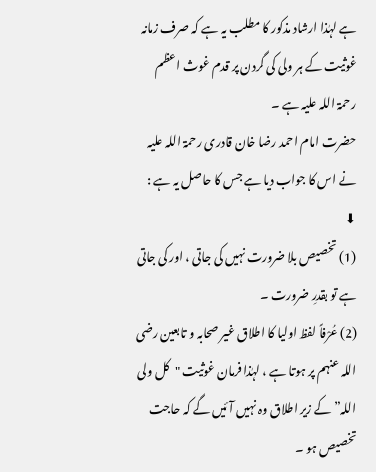ہے لہٰذا ارشاد مذکور کا مطلب یہ ہے کہ صرف زمانہ غوثیت کے ہر ولی کی گردن پر قدم غوث اعظم رحمۃ اللہ علیہ ہے ۔
حضرت امام احمد رضا خان قادری رحمۃ اللہ علیہ نے اس کا جواب دیا ہے جس کا حاصل یہ ہے : ⬇
(1) تخصیص بلا ضرورت نہیں کی جاتی ، اور کی جاتی ہے تو بقدرِ ضرورت ۔
(2) عُرْفاً لفظ اولیا کا اطلاق غیر صحابہ و تابعین رضی اللہ عنہم پر ہوتا ہے ، لہٰذا فرمان غوثیت "کل ولی اللہ” کے زیر اطلاق وہ نہیں آئیں گے کہ حاجت تخصیص ہو ۔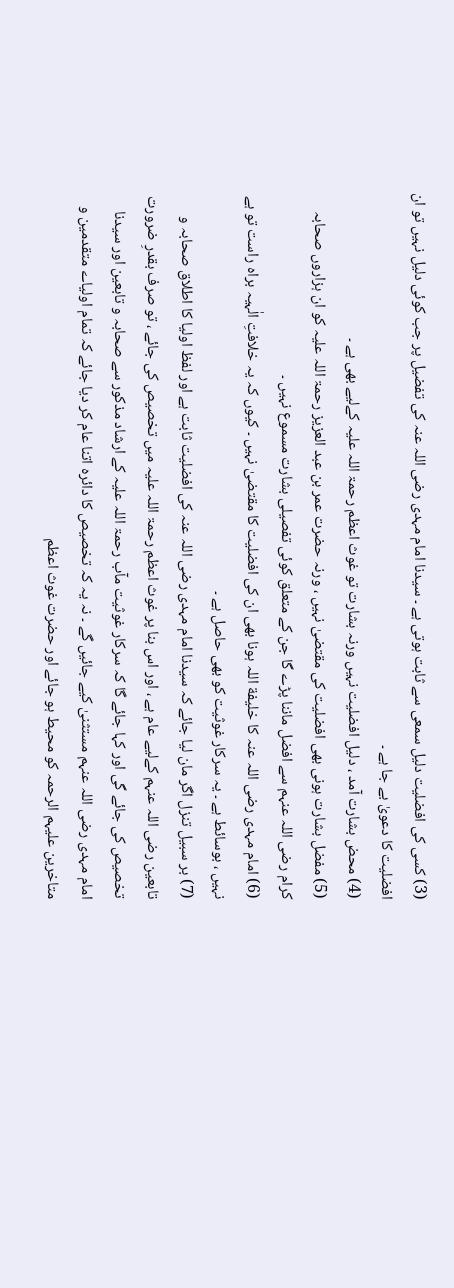(3) کسی کی افضلیت دلیل سمعی سے ثابت ہوتی ہے ۔ سیدنا امام مہدی رضی اللہ عنہ کی تفضیل پر جب کوئی دلیل نہیں تو ان افضلیت کا دعویٰ بے جا ہے ۔
(4) محض بشارت آمد ، دلیل افضلیت نہیں ورنہ بشارت تو غوث اعظم رحمۃ اللہ علیہ کےلیے بھی ہے ۔
(5) مفضل بشارت ہونی بھی افضلیت کی مقتضیٰ نہیں ، ورنہ حضرت عمر بن عبد العزیز رحمۃ اللہ علیہ کو ان ہزاروں صحابہ کرام رضی اللہ عنہم سے افضل ماننا پڑے گا جن کے متعلق کوئی تفصیلی بشارت مسموع نہیں ۔
(6) امام مہدی رضی اللہ عنہ کا خلیفة اللہ ہونا بھی ان کی افضلیت کا مقتضیٰ نہیں ۔ کیوں کہ یہ خلافتِ الٰہیہ براہ راست تو ہے نہیں ، بوسائط ہے ۔ یہ سرکار غوثیت کو بھی حاصل ہے ۔
(7) بر سبیل تنزل اگر مان لیا جائے کہ سیدنا امام مہدی رضی اللہ عنہ کی افضلیت ثابت ہے اور لفظ اولیا کا اطلاق صحابہ و تابعین رضی اللہ عنہم کےلیے عام ہے ، اور اس بنا پر غوث اعظم رحمۃ اللہ علیہ میں تخصیص کی جائے ، تو صرف بقدرِ ضرورت تخصیص کی جائے گی اور کہا جائے گا کہ سرکار غوثیت مآب رحمۃ اللہ علیہ کے ارشاد مذکور سے صحابہ و تابعین اور سیدنا امام مہدی رضی اللہ عنہم مستثنیٰ کیے جائیں گے ۔ نہ یہ کہ تخصیص کا دائرہ اتنا عام کر دیا جائے کہ تمام اولیاے متقدمین و متاخرین علیہم الرحمہ کو محیط ہو جائے اور حضرت غوث اعظم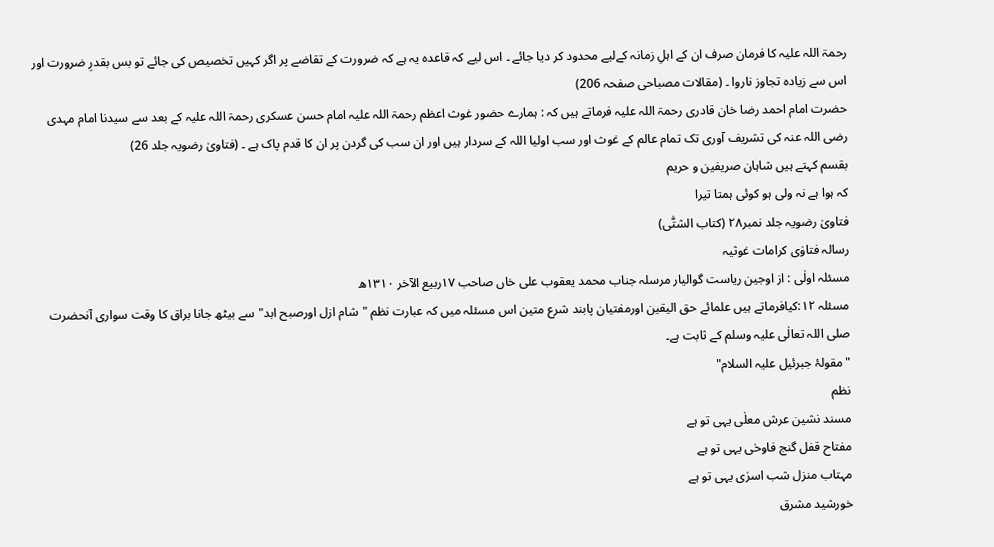رحمۃ اللہ علیہ کا فرمان صرف ان کے اہلِ زمانہ کےلیے محدود کر دیا جائے ۔ اس لیے کہ قاعدہ یہ ہے کہ ضرورت کے تقاضے پر اگر کہیں تخصیص کی جائے تو بس بقدرِ ضرورت اور اس سے زیادہ تجاوز ناروا ۔ (مقالات مصباحی صفحہ 206)
حضرت امام احمد رضا خان قادری رحمۃ اللہ علیہ فرماتے ہیں کہ : ہمارے حضور غوث اعظم رحمۃ اللہ علیہ امام حسن عسکری رحمۃ اللہ علیہ کے بعد سے سیدنا امام مہدی رضی اللہ عنہ کی تشریف آوری تک تمام عالم کے غوث اور سب اولیا اللہ کے سردار ہیں اور ان سب کی گردن پر ان کا قدم پاک ہے ۔ (فتاویٰ رضویہ جلد 26)
بقسم کہتے ہیں شاہان صریفین و حریم
کہ ہوا ہے نہ ولی ہو کوئی ہمتا تیرا
فتاویٰ رضویہ جلد نمبر۲۸ (کتاب الشتّٰی)
رسالہ فتاوٰی کرامات غوثیہ
مسئلہ اولٰی : از اوجین ریاست گوالیار مرسلہ جناب محمد یعقوب علی خاں صاحب ۱۷ربیع الآخر ۱۳۱۰ھ
مسئلہ ۱۲:کیافرماتے ہیں علمائے حق الیقین اورمفتیان پابند شرع متین اس مسئلہ میں کہ عبارت نظم "شام ازل اورصبح ابد"سے بیٹھ جانا براق کا وقت سواری آنحضرت صلی اللہ تعالٰی علیہ وسلم کے ثابت ہے۔
"مقولۂ جبرئیل علیہ السلام"
نظم
مسند نشین عرش معلٰی یہی تو ہے
مفتاح قفل گنج فاوحٰی یہی تو ہے
مہتاب منزل شب اسرٰی یہی تو ہے
خورشید مشرق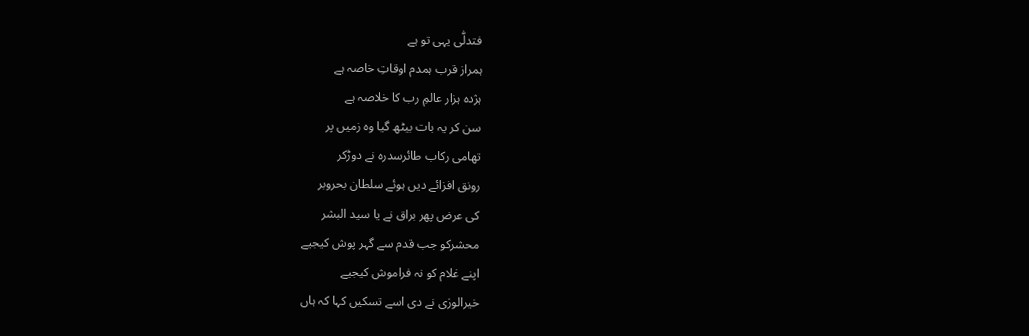فتدلّٰی یہی تو ہے
ہمراز قرب ہمدم اوقاتِ خاصہ ہے
ہژدہ ہزار عالمِ رب کا خلاصہ ہے
سن کر یہ بات بیٹھ گیا وہ زمیں پر
تھامی رکاب طائرسدرہ نے دوڑکر
رونق افزائے دیں ہوئے سلطان بحروبر
کی عرض پھر براق نے یا سید البشر
محشرکو جب قدم سے گہر پوش کیجیے
اپنے غلام کو نہ فراموش کیجیے
خیرالورٰی نے دی اسے تسکیں کہا کہ ہاں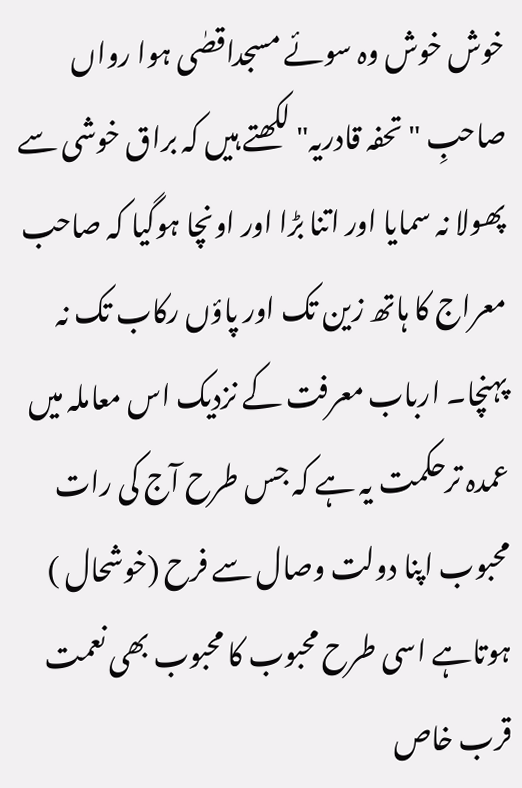خوش خوش وہ سوئے مسجداقصٰی ہوا رواں
صاحبِ "تحفہ قادریہ" لکھتے ہیں کہ براق خوشی سے پھولا نہ سمایا اور اتنا بڑا اور اونچا ہوگیا کہ صاحب معراج کا ہاتھ زین تک اور پاؤں رکاب تک نہ پہنچا۔ ارباب معرفت کے نزدیک اس معاملہ میں عمدہ ترحکمت یہ ہے کہ جس طرح آج کی رات محبوب اپنا دولت وصال سے فرح (خوشحال ) ہوتاہے اسی طرح محبوب کا محبوب بھی نعمت قرب خاص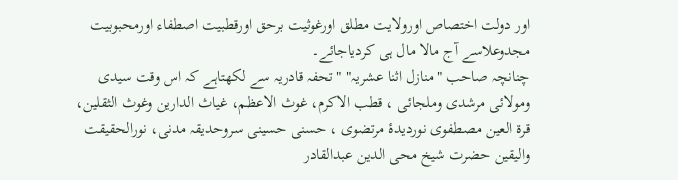اور دولت اختصاص اورولایت مطلق اورغوثیت برحق اورقطبیت اصطفاء اورمحبوبیت مجدوعلاسے آج مالا مال ہی کردیاجائے۔
چنانچہ صاحب "منازل اثنا عشریہ" "تحفہ قادریہ سے لکھتاہے کہ اس وقت سیدی ومولائی مرشدی وملجائی ، قطب الاکرم، غوث الاعظم، غیاث الدارین وغوث الثقلین، قرۃ العین مصطفوی نوردیدۂ مرتضوی ، حسنی حسینی سروحدیقہ مدنی، نورالحقیقت والیقین حضرت شیخ محی الدین عبدالقادر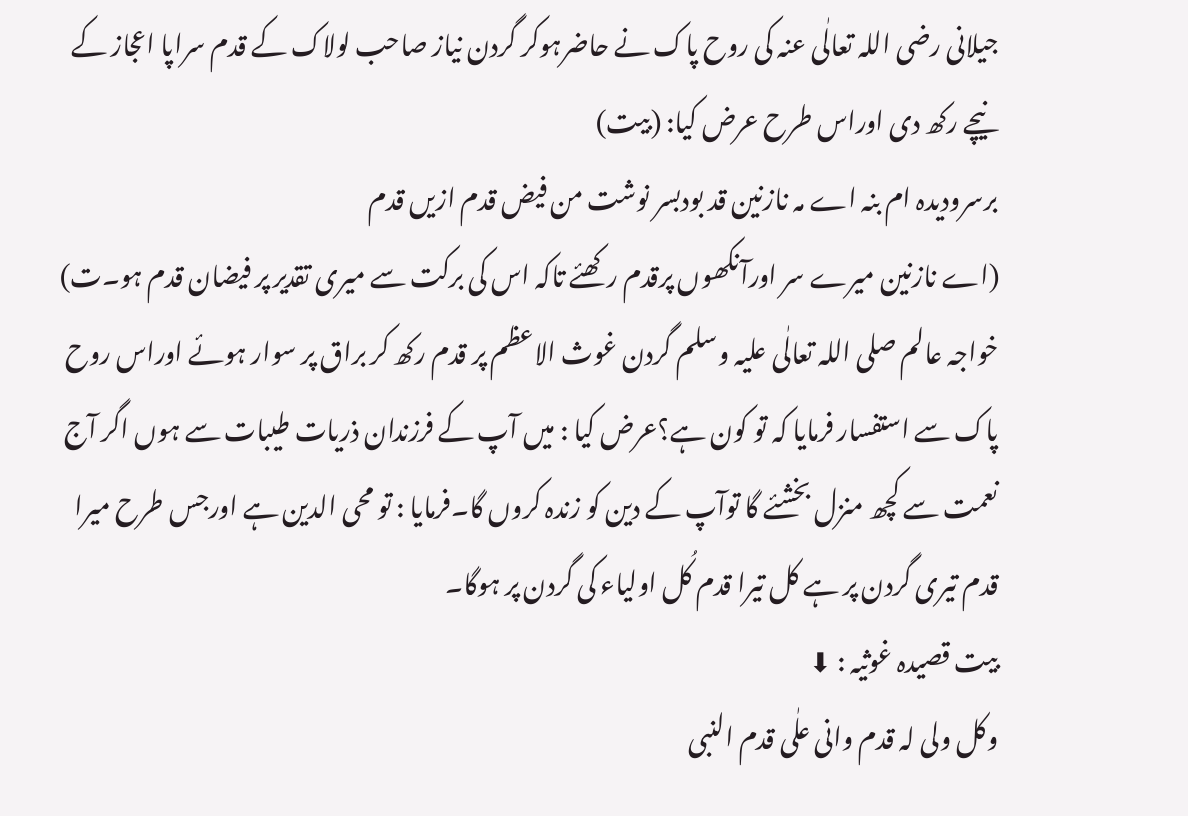جیلانی رضی اللہ تعالٰی عنہ کی روح پاک نے حاضرہوکر گردن نیاز صاحب لولاک کے قدم سراپا اعجاز کے نیچے رکھ دی اوراس طرح عرض کیا: (بیت)
برسرودیدہ ام بنہ اے مہ نازنین قد بودبسر نوشت من فیض قدم ازیں قدم
(اے نازنین میرے سر اورآنکھوں پرقدم رکھئے تاکہ اس کی برکت سے میری تقدیر پر فیضان قدم ہو۔ت)
خواجہ عالم صلی اللہ تعالٰی علیہ وسلم گردن غوث الاعظم پر قدم رکھ کر براق پر سوار ہوئے اوراس روح پاک سے استفسار فرمایا کہ تو کون ہے؟عرض کیا : میں آپ کے فرزندان ذریات طیبات سے ہوں اگر آج نعمت سے کچھ منزل بخشئے گا توآپ کے دین کو زندہ کروں گا۔فرمایا : تو محی الدین ہے اورجس طرح میرا قدم تیری گردن پر ہے کل تیرا قدم کُل اولیاء کی گردن پر ہوگا۔
بیت قصیدہ غوثیہ : ⬇
وکل ولی لہ قدم وانی علٰی قدم النبی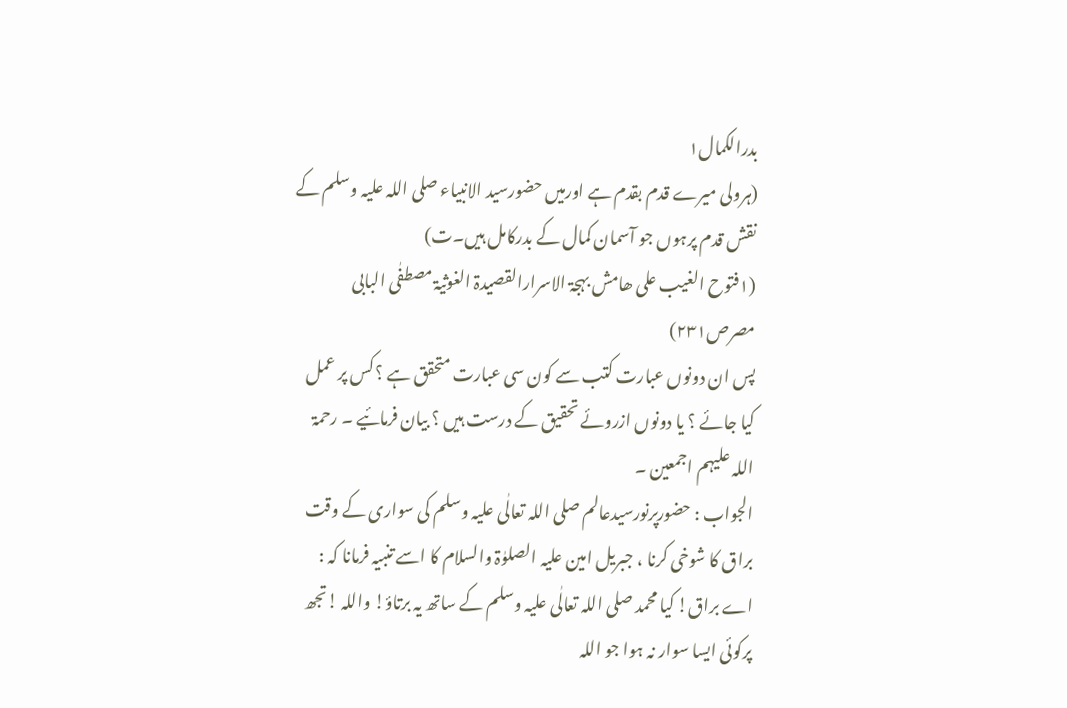بدرالکمال۱
(ہرولی میرے قدم بقدم ہے اورمیں حضورسید الانبیاء صلی اللہ علیہ وسلم کے نقش قدم پرہوں جو آسمان کمال کے بدرکامل ہیں۔ت)
(۱فتوح الغیب علی ھامش بہجۃ الاسرارالقصیدۃ الغوثیۃ مصطفٰی البابی مصرص۲۳۱)
پس ان دونوں عبارت کتب سے کون سی عبارت متحقق ہے ؟ کس پر عمل کیا جائے ؟ یا دونوں ازروئے تحقیق کے درست ہیں ؟ بیان فرمائیے ۔ رحمۃ اللہ علیہم اجمعین ۔
الجواب : حضورپرنورسیدعالم صلی اللہ تعالٰی علیہ وسلم کی سواری کے وقت براق کا شوخی کرنا ، جبریل امین علیہ الصلوٰۃ والسلام کا اسے تنبیہ فرمانا کہ : اے براق! کیا محمد صلی اللہ تعالٰی علیہ وسلم کے ساتھ یہ برتاؤ! واللہ !تجھ پرکوئی ایسا سوار نہ ہوا جو اللہ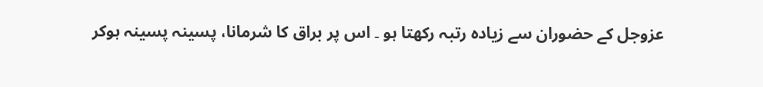عزوجل کے حضوران سے زیادہ رتبہ رکھتا ہو ۔ اس پر براق کا شرمانا، پسینہ پسینہ ہوکر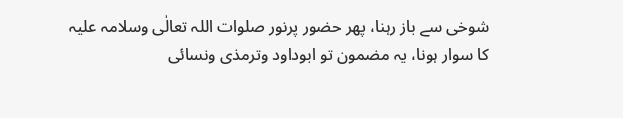شوخی سے باز رہنا، پھر حضور پرنور صلوات اللہ تعالٰی وسلامہ علیہ کا سوار ہونا، یہ مضمون تو ابوداود وترمذی ونسائی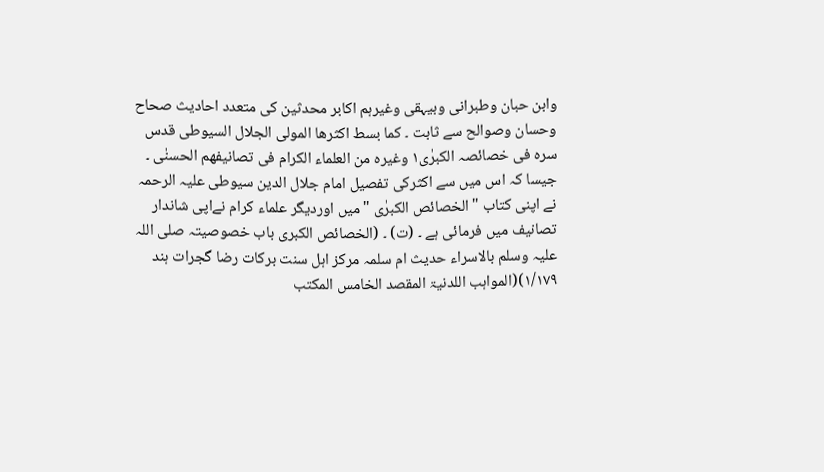وابن حبان وطبرانی وبیہقی وغیرہم اکابر محدثین کی متعدد احادیث صحاح وحسان وصوالح سے ثابت ۔ کما بسط اکثرھا المولی الجلال السیوطی قدس سرہ فی خصائصہ الکبرٰی۱ وغیرہ من العلماء الکرام فی تصانیفھم الحسنٰی ۔
جیسا کہ اس میں سے اکثرکی تفصیل امام جلال الدین سیوطی علیہ الرحمہ نے اپنی کتاب "الخصائص الکبرٰی "میں اوردیگر علماء کرام نےاپی شاندار تصانیف میں فرمائی ہے ۔ (ت) ۔ (الخصائص الکبری باب خصوصیتہ صلی اللہ علیہ وسلم بالاسراء حدیث ام سلمہ مرکز اہل سنت برکات رضا گجرات ہند ۱/۱۷۹)(المواہب اللدنیۃ المقصد الخامس المکتب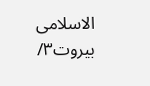الاسلامی بیروت۳/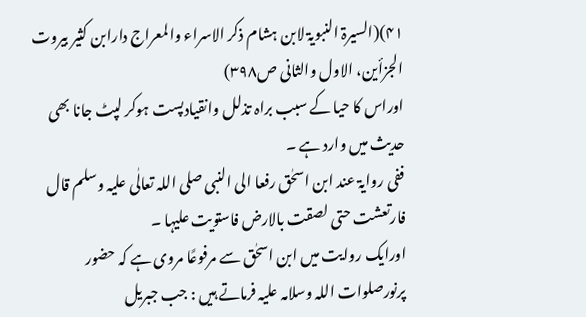۴۱)(السیرۃ النبویۃ لابن ہشام ذکر الاسراء والمعراج دارابن کثیر بیروت الجزأین، الاول والثانی ص۳۹۸)
اوراس کا حیا کے سبب براہ تذلل وانقیادپست ہوکر لپٹ جانا بھی حدیث میں وارد ہے ۔
ففی روایۃ عند ابن اسحٰق رفعا الی النبی صلی اللہ تعالٰی علیہ وسلم قال فارتعشت حتی لصقت بالارض فاستویت علیہا ۔
اورایک روایت میں ابن اسحٰق سے مرفوعًا مروی ہے کہ حضور پرنورصلوات اللہ وسلامہ علیہ فرماتے ہیں : جب جبریل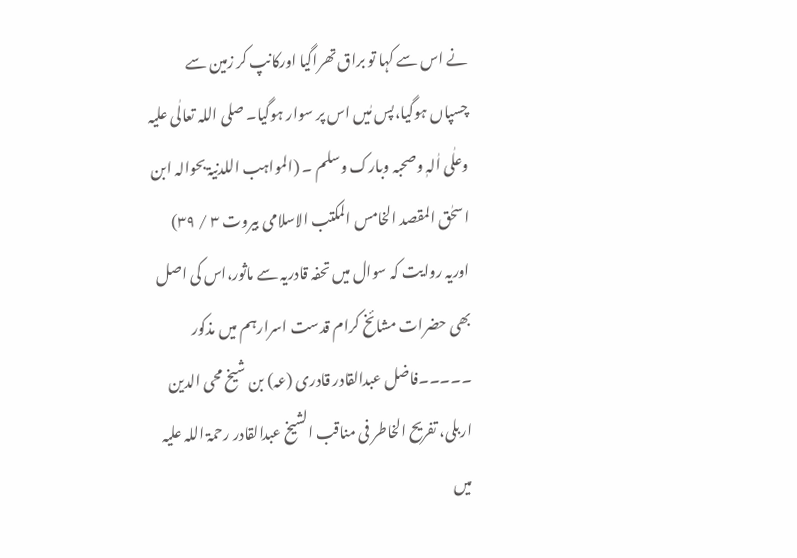نے اس سے کہا تو براق تھراگیا اورکانپ کر زمین سے چسپاں ہوگیا،پس مٰیں اس پر سوار ہوگیا۔ صلی اللہ تعالٰی علیہ وعلٰی اٰلہٖ وصحبہ وبارک وسلم ۔ (المواہب اللدنیۃ بحوالہ ابن اسحٰق المقصد الخامس المکتب الاسلامی بیروت ۳ / ۳۹)
اوریہ روایت کہ سوال میں تحفہ قادریہ سے ماثور،اس کی اصل بھی حضرات مشائخ کرام قدست اسرارہم میں مذکور ۔۔۔۔۔فاضل عبدالقادر قادری (عہ) بن شیخ محی الدین اربلی، تفریح الخاطر فی مناقب الشیخ عبدالقادر رحمۃ اللہ علیہ میں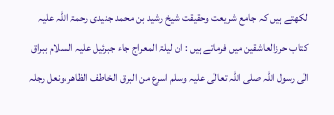لکھتے ہیں کہ جامع شریعت وحقیقت شیخ رشید بن محمد جنیدی رحمۃ اللہ علیہ کتاب حرزالعاشقین میں فرماتے ہیں : ان لیلۃ المعراج جاء جبرئیل علیہ السلام ببراق الٰی رسول اللہ صلی اللہ تعالٰی علیہ وسلم اسرع من البرق الخاطف الظاھر،ونعل رجلہ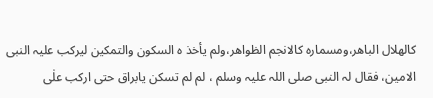کالھلال الباھر،ومسمارہ کالانجم الظواھر،ولم یأخذ ہ السکون والتمکین لیرکب علیہ النبی الامین، فقال لہ النبی صلی اللہ علیہ وسلم ، لم لم تسکن یابراق حتی ارکب علٰی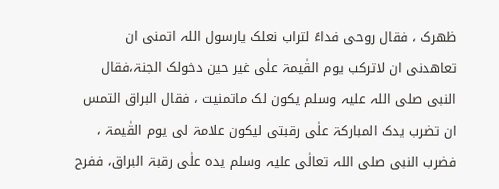ظھرک ، فقال روحی فداءً لتراب نعلک یارسول اللہ اتمنی ان تعاھدنی ان لاترکب یوم القٰیمۃ علٰی غیر حین دخولک الجنۃ،فقال النبی صلی اللہ علیہ وسلم یکون لک ماتمنیت ، فقال البراق التمس ان تضرب یدک المبارکۃ علٰی رقبتی لیکون علامۃ لی یوم القٰیمۃ ، فضرب النبی صلی اللہ تعالٰی علیہ وسلم یدہ علٰی رقبۃ البراق، ففرح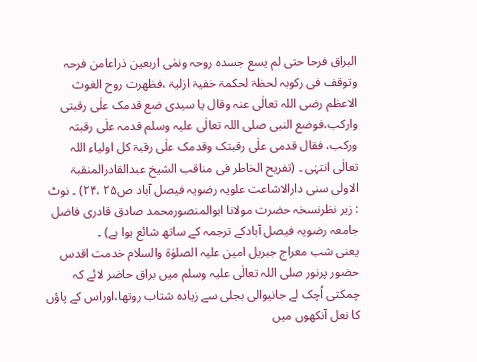البراق فرحا حتی لم یسع جسدہ روحہ ونمٰی اربعین ذراعامن فرحہ وتوقف فی رکوبہ لحظۃ لحکمۃ خفیۃ ازلیۃ ،فظھرت روح الغوث الاعظم رضی اللہ تعالٰی عنہ وقال یا سیدی ضع قدمک علٰی رقبتی وارکب،فوضع النبی صلی اللہ تعالٰی علیہ وسلم قدمہ علٰی رقبتہ ورکب، فقال قدمی علٰی رقبتک وقدمک علٰی رقبۃ کل اولیاء اللہ تعالٰی انتہٰی ۔ (تفریح الخاطر فی مناقب الشیخ عبدالقادرالمنقبۃ الاولی سنی دارالاشاعت علویہ رضویہ فیصل آباد ص۲۵ ،۲۴) ۔ نوٹ : زیر نظرنسخہ حضرت مولانا ابوالمنصورمحمد صادق قادری فاضل جامعہ رضویہ فیصل آبادکے ترجمہ کے ساتھ شائع ہوا ہے) ۔
یعنی شب معراج جبریل امین علیہ الصلوٰۃ والسلام خدمت اقدس حضور پرنور صلی اللہ تعالٰی علیہ وسلم میں براق حاضر لائے کہ چمکتی اُچک لے جانیوالی بجلی سے زیادہ شتاب روتھا،اوراس کے پاؤں کا نعل آنکھوں میں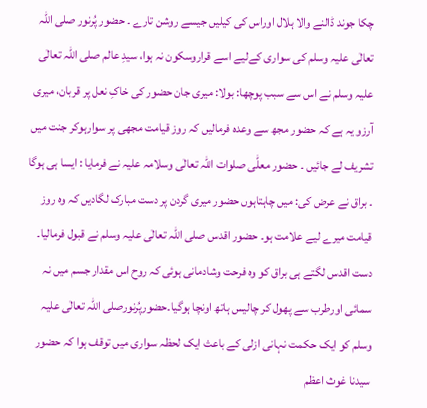چکا جوند ڈالنے والا ہلال اوراس کی کیلیں جیسے روشن تارے ۔ حضور پُرنور صلی اللہ تعالٰی علیہ وسلم کی سواری کےلیے اسے قراروسکون نہ ہوا، سیدِ عالم صلی اللہ تعالٰی علیہ وسلم نے اس سے سبب پوچھا: بولا: میری جان حضور کی خاکِ نعل پر قربان، میری آرزو یہ ہے کہ حضور مجھ سے وعدہ فرمالیں کہ روز قیامت مجھی پر سوارہوکر جنت میں تشریف لے جائیں ۔ حضور معلّٰی صلوات اللہ تعالٰی وسلامہ علیہ نے فرمایا : ایسا ہی ہوگا ۔ براق نے عرض کی: میں چاہتاہوں حضور میری گردن پر دست مبارک لگادیں کہ وہ روز قیامت میرے لیے علامت ہو۔ حضور اقدس صلی اللہ تعالٰی علیہ وسلم نے قبول فرمالیا۔ دست اقدس لگتے ہی براق کو وہ فرحت وشادمانی ہوئی کہ روح اس مقدار جسم میں نہ سمائی اورطرب سے پھول کر چالیس ہاتھ اونچا ہوگیا۔حضورپُرنورصلی اللہ تعالٰی علیہ وسلم کو ایک حکمت نہانی ازلی کے باعث ایک لحظہ سواری میں توقف ہوا کہ حضور سیدنا غوث اعظم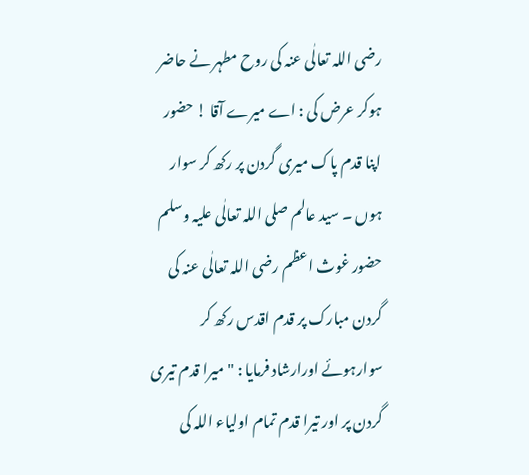رضی اللہ تعالٰی عنہ کی روح مطہر نے حاضر ہوکر عرض کی : اے میرے آقا ! حضور اپنا قدم پاک میری گردن پر رکھ کر سوار ہوں ۔ سید عالم صلی اللہ تعالٰی علیہ وسلم حضور غوث اعظم رضی اللہ تعالٰی عنہ کی گردن مبارک پر قدم اقدس رکھ کر سوارہوئے اورارشاد فرمایا : "میرا قدم تیری گردن پر اور تیرا قدم تمام اولیاء اللہ کی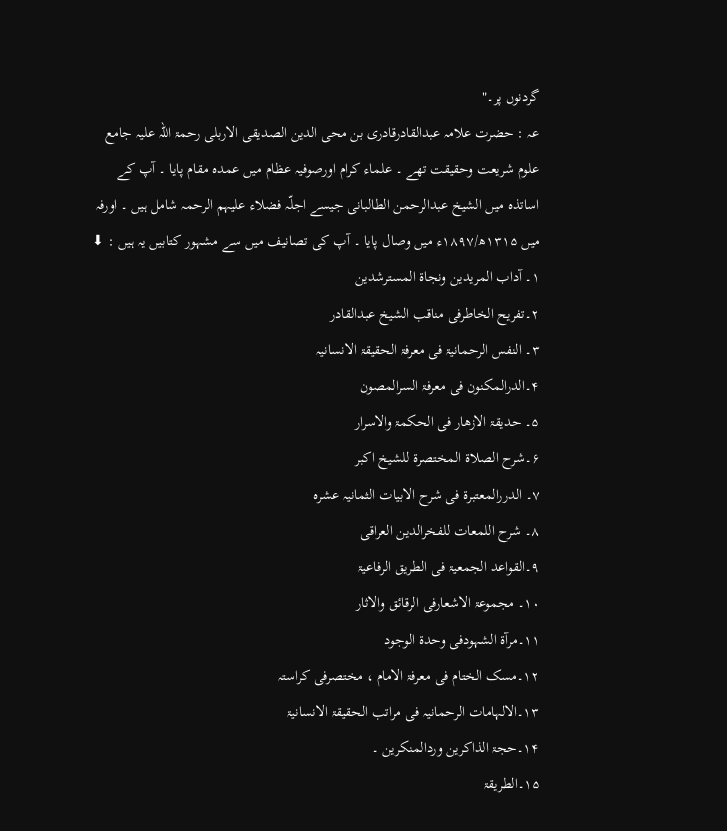گردنوں پر۔"
عہ : حضرت علامہ عبدالقادرقادری بن محی الدین الصدیقی الاربلی رحمۃ اللہ علیہ جامع علوم شریعت وحقیقت تھے ۔ علماء کرام اورصوفیہ عظام میں عمدہ مقام پایا ۔ آپ کے اساتذہ میں الشیخ عبدالرحمن الطالبانی جیسے اجلّہ فضلاء علیہم الرحمہ شامل ہیں ۔ اورفہ میں ۱۳۱۵ھ/۱۸۹۷ء میں وصال پایا ۔ آپ کی تصانیف میں سے مشہور کتابیں یہ ہیں : ⬇
۱۔ آداب المریدین ونجاۃ المسترشدین
۲۔تفریح الخاطرفی مناقب الشیخ عبدالقادر
۳۔ النفس الرحمانیۃ فی معرفۃ الحقیقۃ الانسانیہ
۴۔الدرالمکنون فی معرفۃ السرالمصون
۵۔ حدیقۃ الازھار فی الحکمۃ والاسرار
۶۔شرح الصلاۃ المختصرۃ للشیخ اکبر
۷۔ الدررالمعتبرۃ فی شرح الابیات الثمانیہ عشرہ
۸۔ شرح اللمعات للفخرالدین العراقی
۹۔القواعد الجمعیۃ فی الطریق الرفاعیۃ
۱۰۔ مجموعۃ الاشعارفی الرقائق والاثار
۱۱۔مرآۃ الشہودفی وحدۃ الوجود
۱۲۔مسک الختام فی معرفۃ الامام ، مختصرفی کراستہ
۱۳۔الالہامات الرحمانیہ فی مراتب الحقیقۃ الانسانیۃ
۱۴۔حجۃ الذاکرین وردالمنکرین ۔
۱۵۔الطریقۃ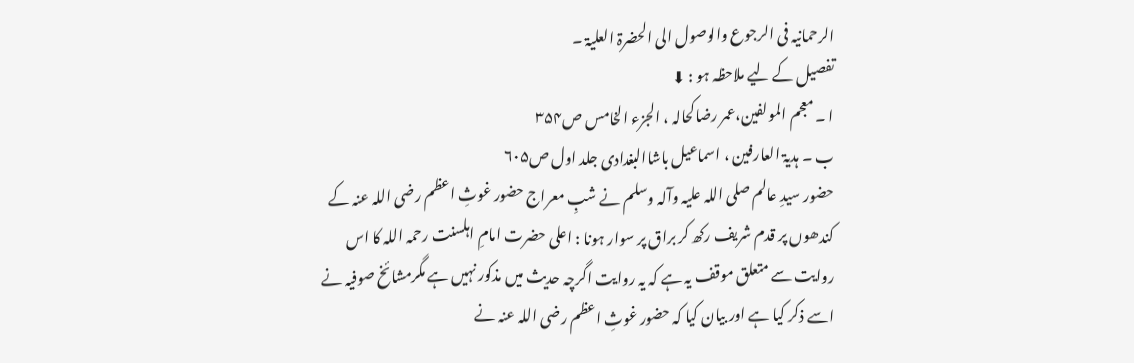الرحمانیہ فی الرجوع والوصول الی الحضرۃ العلیۃ ۔
تفصیل کے لیے ملاحظہ ہو : ⬇
ا ۔ معجم المولفین،عمر رضاکحالہ ، الجزء الخامس ص۳۵۴
ب ۔ ہدیۃ العارفین ، اسماعیل باشاالبغدادی جلد اول ص۶۰۵
حضور سیدِ عالم صلی اللہ علیہ وآلہ وسلم نے شبِ معراج حضور غوثِ اعظم رضی اللہ عنہ کے کندھوں پر قدم شریف رکھ کر براق پر سوار ہونا : اعلی حضرت امامِ اہلسنت رحمہ اللہ کا اس روایت سے متعلق موقف یہ ہے کہ یہ روایت اگرچہ حدیث میں مذکور نہیں ہے مگرمشائخ صوفیہ نے اسے ذکر کیا ہے اور بیان کیا کہ حضور غوثِ اعظم رضی اللہ عنہ نے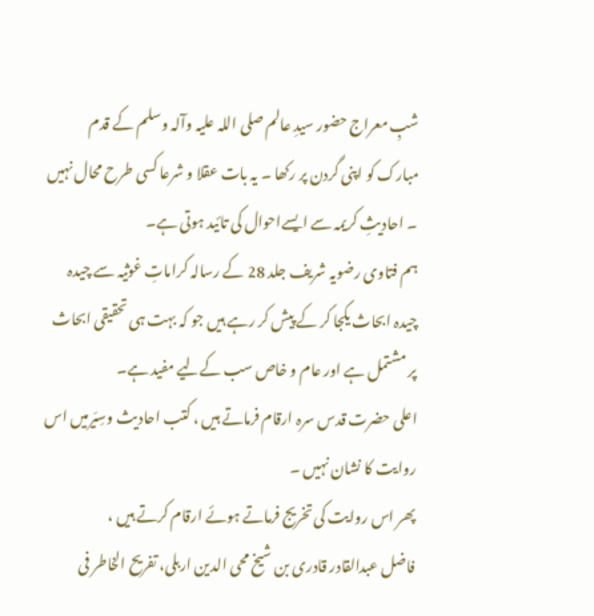شبِ معراج حضور سیدِ عالم صلی اللہ علیہ وآلہ وسلم کے قدم مبارک کو اپنی گردن پر رکھا ۔ یہ بات عقلا و شرعا کسی طرح محال نہیں ۔ احادیثِ کریمہ سے ایسےاحوال کی تائید ہوتی ہے۔
ہم فتاوی رضویہ شریف جلد 28 کے رسالہ کراماتِ غوثیہ سے چیدہ چیدہ ابحاث یکجا کر کے پیش کر رہے ہیں جو کہ بہت ہی تحقیقی ابحاث پر مشتمل ہے اور عام و خاص سب کےلیے مفید ہے۔
اعلی حضرت قدس سرہ ارقام فرماتے ہیں ، کتب احادیث وسِیَرمیں اس روایت کا نشان نہیں ۔
پھر اس روایت کی تخریج فرماتے ہوئے ارقام کرتے ہیں ،
فاضل عبدالقادر قادری بن شیخ محی الدین اربلی، تفریح الخاطر فی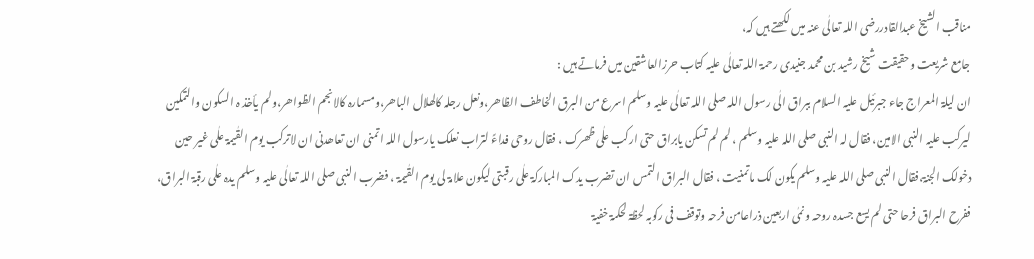مناقب الشیخ عبدالقادررضی اللہ تعالٰی عنہ میں لکھتے ہیں کہ،
جامع شریعت وحقیقت شیخ رشید بن محمد جنیدی رحمۃ اللہ تعالٰی علیہ کتاب حرزالعاشقین میں فرماتے ہیں :
ان لیلۃ المعراج جاء جبرئیل علیہ السلام ببراق الٰی رسول اللہ صلی اللہ تعالٰی علیہ وسلم اسرع من البرق الخاطف الظاھر،ونعل رجلہ کالھلال الباھر،ومسمارہ کالانجم الظواھر،ولم یأخذ ہ السکون والتمکین لیرکب علیہ النبی الامین، فقال لہ النبی صلی اللہ علیہ وسلم ، لم لم تسکن یابراق حتی ارکب علٰی ظھرک ، فقال روحی فداءً لتراب نعلک یارسول اللہ اتمنی ان تعاھدنی ان لاترکب یوم القٰیمۃ علٰی غیر حین دخولک الجنۃ،فقال النبی صلی اللہ علیہ وسلم یکون لک ماتمنیت ، فقال البراق التمس ان تضرب یدک المبارکۃ علٰی رقبتی لیکون علامۃ لی یوم القٰیمۃ ، فضرب النبی صلی اللہ تعالٰی علیہ وسلم یدہ علٰی رقبۃ البراق، ففرح البراق فرحا حتی لم یسع جسدہ روحہ ونمٰی اربعین ذراعامن فرحہ وتوقف فی رکوبہ لحظۃ لحکمۃ خفیۃ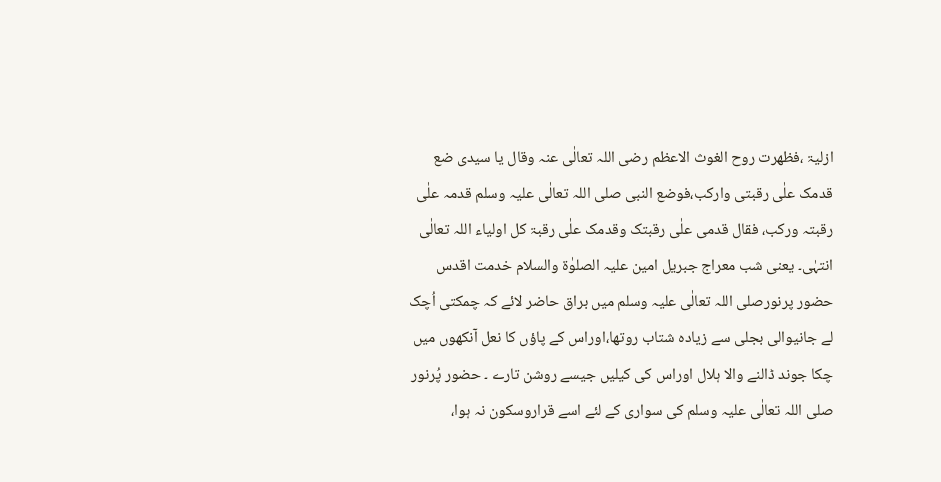ازلیۃ ،فظھرت روح الغوث الاعظم رضی اللہ تعالٰی عنہ وقال یا سیدی ضع قدمک علٰی رقبتی وارکب،فوضع النبی صلی اللہ تعالٰی علیہ وسلم قدمہ علٰی رقبتہ ورکب، فقال قدمی علٰی رقبتک وقدمک علٰی رقبۃ کل اولیاء اللہ تعالٰی انتہٰی۔ یعنی شب معراج جبریل امین علیہ الصلوٰۃ والسلام خدمت اقدس حضور پرنورصلی اللہ تعالٰی علیہ وسلم میں براق حاضر لائے کہ چمکتی اُچک لے جانیوالی بجلی سے زیادہ شتاب روتھا،اوراس کے پاؤں کا نعل آنکھوں میں چکا جوند ڈالنے والا ہلال اوراس کی کیلیں جیسے روشن تارے ۔ حضور پُرنور صلی اللہ تعالٰی علیہ وسلم کی سواری کے لئے اسے قراروسکون نہ ہوا،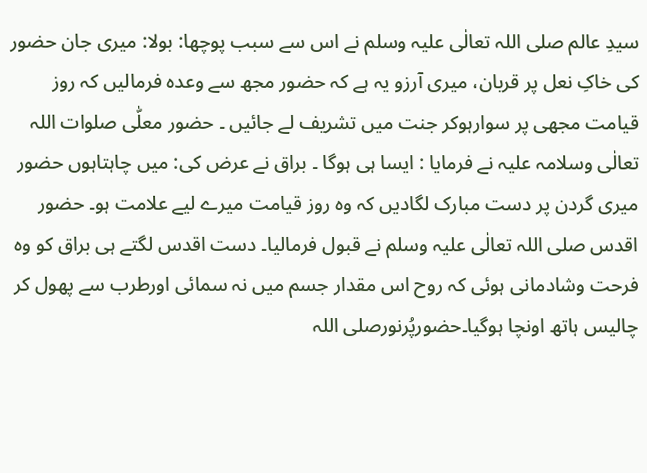سیدِ عالم صلی اللہ تعالٰی علیہ وسلم نے اس سے سبب پوچھا: بولا: میری جان حضور کی خاکِ نعل پر قربان، میری آرزو یہ ہے کہ حضور مجھ سے وعدہ فرمالیں کہ روز قیامت مجھی پر سوارہوکر جنت میں تشریف لے جائیں ۔ حضور معلّٰی صلوات اللہ تعالٰی وسلامہ علیہ نے فرمایا : ایسا ہی ہوگا ۔ براق نے عرض کی: میں چاہتاہوں حضور میری گردن پر دست مبارک لگادیں کہ وہ روز قیامت میرے لیے علامت ہو۔ حضور اقدس صلی اللہ تعالٰی علیہ وسلم نے قبول فرمالیا۔ دست اقدس لگتے ہی براق کو وہ فرحت وشادمانی ہوئی کہ روح اس مقدار جسم میں نہ سمائی اورطرب سے پھول کر چالیس ہاتھ اونچا ہوگیا۔حضورپُرنورصلی اللہ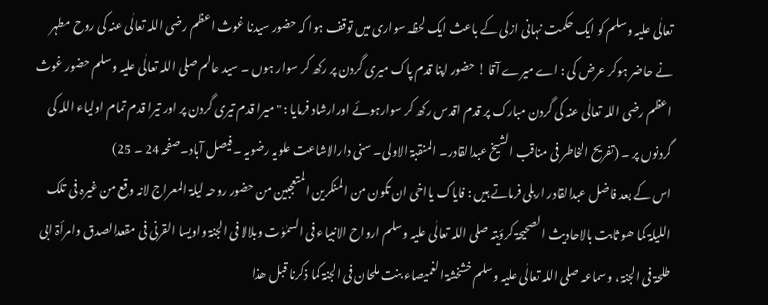تعالٰی علیہ وسلم کو ایک حکمت نہانی ازلی کے باعث ایک لحظہ سواری میں توقف ہوا کہ حضور سیدنا غوث اعظم رضی اللہ تعالٰی عنہ کی روح مطہر نے حاضر ہوکر عرض کی : اے میرے آقا ! حضور اپنا قدم پاک میری گردن پر رکھ کر سوار ہوں ۔ سید عالم صلی اللہ تعالٰی علیہ وسلم حضور غوث اعظم رضی اللہ تعالٰی عنہ کی گردن مبارک پر قدم اقدس رکھ کر سوارہوئے اورارشاد فرمایا : "میرا قدم تیری گردن پر اور تیرا قدم تمام اولیاء اللہ کی گردنوں پر ۔ (تفریح الخاطر فی مناقب الشیخ عبدالقادر۔ المنقبۃ الاولی۔ سنی دارالاشاعت علویہ رضویہ ۔فیصل آباد۔صفحہ 24 ۔ 25)
اس کے بعد فاضل عبدالقادر اربلی فرماتے ہیں : فایاک یااخی ان تکون من المنکرین المتعجبین من حضور روحہ لیلۃ المعراج لانہ وقع من غیرہ فی تلک اللیلۃ کما ھو ثابت بالاحادیث الصحیحۃ کرؤیتہ صلی اللہ تعالٰی علیہ وسلم ارواح الانبیاء فی السمٰوٰت وبلالا فی الجنۃ واویسا القرنی فی مقعدالصدق وامرأۃ ابی طلحۃ فی الجنۃ ، وسماعہ صلی اللہ تعالٰی علیہ وسلم خشخشۃ الغمیصاء بنت ملحان فی الجنۃ کما ذکرنا قبل ھذا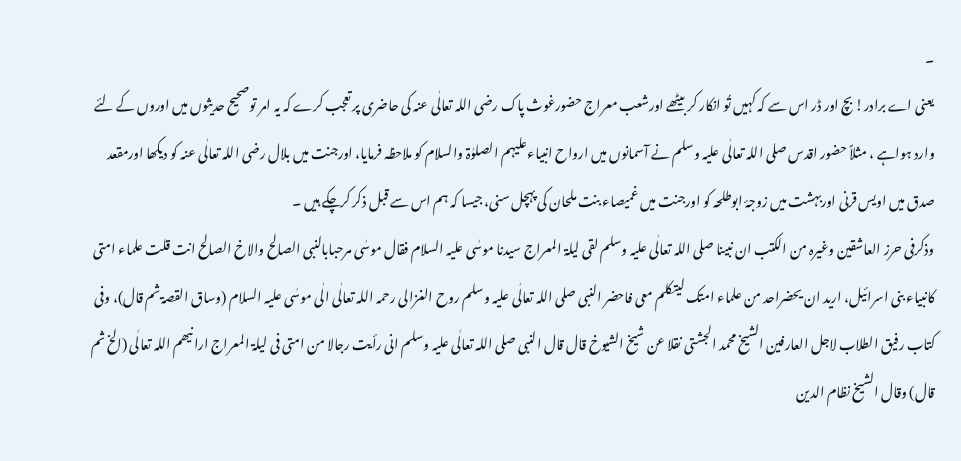۔
یعنی اے برادر! بچ اور ڈر اس سے کہ کہیں تُو انکار کر بیٹھے اورشعب معراج حضورغوث پاک رضی اللہ تعالٰی عنہ کی حاضری پر تعجب کرے کہ یہ امر توصحیح حدیثوں میں اوروں کے لئے وارد ہواہے ، مثلاً حضور اقدس صلی اللہ تعالٰی علیہ وسلم نے آسمانوں میں ارواح انبیاءعلیہم الصلوٰۃ والسلام کو ملاحظہ فرمایا، اورجنت میں بلال رضی اللہ تعالٰی عنہ کو دیکھا اورمقعد صدق میں اویس قرنی اوربہشت میں زوجۂ ابوطلحہ کو اورجنت میں غمیصاء بنت ملحان کی پہچل سنی، جیسا کہ ہم اس سے قبل ذکر کرچکے ہیں ۔
وذکرفی حرز العاشقین وغیرہ من الکتب ان نبینا صلی اللہ تعالٰی علیہ وسلم لقی لیلۃ المعراج سیدنا موسٰی علیہ السلام فقال موسٰی مرحبابالنبی الصالح والاخ الصالح انت قلت علماء امتی کانبیاء بنی اسرائیل، ارید ان یحضراحد من علماء امتک لیتکلم معی فاحضر النبی صلی اللہ تعالٰی علیہ وسلم روح الغزالی رحمہ اللہ تعالٰی الٰی موسٰی علیہ السلام (وساق القصۃ ثم قال)، وفی کتاب رفیق الطلاب لاجل العارفین الشیخ محمد الجشتی نقلا عن شیخ الشیوخ قال قال النبی صلی اللہ تعالٰی علیہ وسلم انی رأیت رجالا من امتی فی لیلۃ المعراج ارانیھم اللہ تعالٰی (الخ ثم قال) وقال الشیخ نظام الدین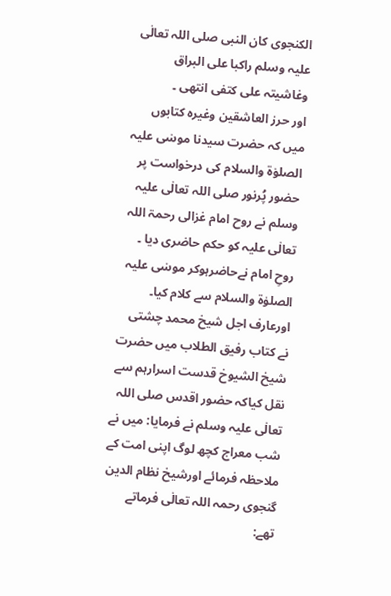الکنجوی کان النبی صلی اللہ تعالٰی علیہ وسلم راکبا علی البراق وغاشیتہ علی کتفی انتھی ۔
اور حرز العاشقین وغیرہ کتابوں میں کہ حضرت سیدنا موسٰی علیہ الصلوٰۃ والسلام کی درخواست پر حضور پُرنور صلی اللہ تعالٰی علیہ وسلم نے روح امام غزالی رحمۃ اللہ تعالٰی علیہ کو حکم حاضری دیا ۔ روحِ امام نےحاضرہوکر موسٰی علیہ الصلوٰۃ والسلام سے کلام کیا۔ اورعارف اجل شیخ محمد چشتی نے کتاب رفیق الطلاب میں حضرت شیخ الشیوخ قدست اسرارہم سے نقل کیاکہ حضور اقدس صلی اللہ تعالٰی علیہ وسلم نے فرمایا: میں نے شب معراج کچھ لوگ اپنی امت کے ملاحظہ فرمائے اورشیخ نظام الدین گنجوی رحمہ اللہ تعالٰی فرماتے تھے: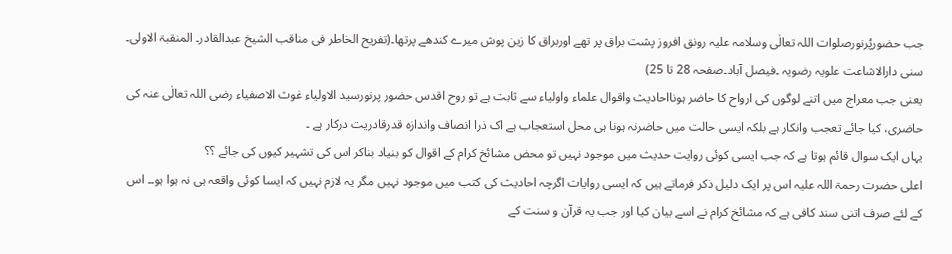جب حضورپُرنورصلوات اللہ تعالٰی وسلامہ علیہ رونق افروز پشت براق پر تھے اوربراق کا زین پوش میرے کندھے پرتھا۔(تفریح الخاطر فی مناقب الشیخ عبدالقادر۔ المنقبۃ الاولی۔ سنی دارالاشاعت علویہ رضویہ ۔فیصل آباد۔صفحہ 28 تا 25)
یعنی جب معراج میں اتنے لوگوں کی ارواح کا حاضر ہونااحادیث واقوال علماء واولیاء سے ثابت ہے تو روح اقدس حضور پرنورسید الاولیاء غوث الاصفیاء رضی اللہ تعالٰی عنہ کی حاضری، کیا جائے تعجب وانکار ہے بلکہ ایسی حالت میں حاضرنہ ہونا ہی محل استعجاب ہے اک ذرا انصاف واندازہ قدرقادریت درکار ہے ۔
یہاں ایک سوال قائم ہوتا ہے کہ جب ایسی کوئی روایت حدیث میں موجود نہیں تو محض مشائخ کرام کے اقوال کو بنیاد بناکر اس کی تشہیر کیوں کی جائے ؟؟
اعلی حضرت رحمۃ اللہ علیہ اس پر ایک دلیل ذکر فرماتے ہیں کہ ایسی روایات اگرچہ احادیث کی کتب میں موجود نہیں مگر یہ لازم نہیں کہ ایسا کوئی واقعہ ہی نہ ہوا ہو۔۔ اس کے لئے صرف اتنی سند کافی ہے کہ مشائخ کرام نے اسے بیان کیا اور جب یہ قرآن و سنت کے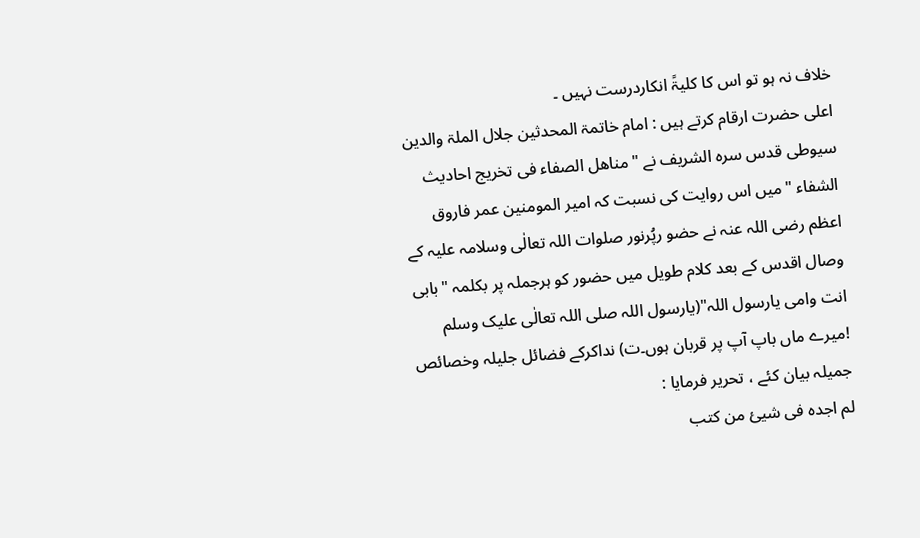خلاف نہ ہو تو اس کا کلیۃً انکاردرست نہیں ۔
اعلی حضرت ارقام کرتے ہیں : امام خاتمۃ المحدثین جلال الملۃ والدین سیوطی قدس سرہ الشریف نے "مناھل الصفاء فی تخریج احادیث الشفاء "میں اس روایت کی نسبت کہ امیر المومنین عمر فاروق اعظم رضی اللہ عنہ نے حضو رپُرنور صلوات اللہ تعالٰی وسلامہ علیہ کے وصال اقدس کے بعد کلام طویل میں حضور کو ہرجملہ پر بکلمہ "بابی انت وامی یارسول اللہ"(یارسول اللہ صلی اللہ تعالٰی علیک وسلم !میرے ماں باپ آپ پر قربان ہوں۔ت) نداکرکے فضائل جلیلہ وخصائص جمیلہ بیان کئے ، تحریر فرمایا :
لم اجدہ فی شیئ من کتب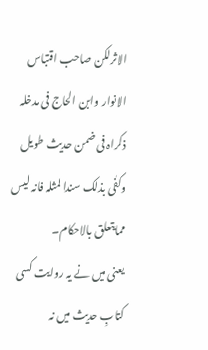الاثرلکن صاحب اقتباس الانوار وابن الحاج فی مدخلہ ذکراہ فی ضمن حدیث طویل وکفٰی بذلک سندا لمثلہ فانہ لیس ممایتعلق بالاحکام۔
یعنی میں نے یہ روایت کسی کتابِ حدیث میں نہ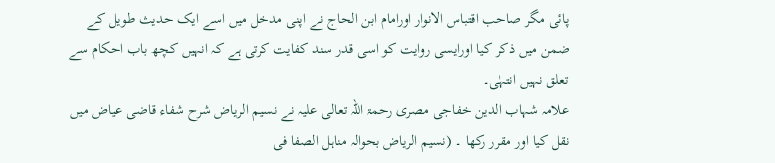پائی مگر صاحب اقتباس الانوار اورامام ابن الحاج نے اپنی مدخل میں اسے ایک حدیث طویل کے ضمن میں ذکر کیا اورایسی روایت کو اسی قدر سند کفایت کرتی ہے کہ انہیں کچھ باب احکام سے تعلق نہیں انتہٰی۔
علامہ شہاب الدین خفاجی مصری رحمۃ اللہ تعالی علیہ نے نسیم الریاض شرح شفاء قاضی عیاض میں نقل کیا اور مقرر رکھا ۔ (نسیم الریاض بحوالہ مناہل الصفا فی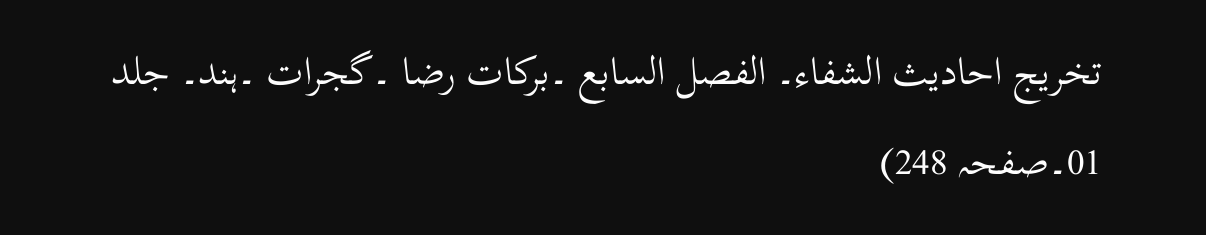تخریج احادیث الشفاء۔ الفصل السابع ۔برکات رضا ۔گجرات ۔ہند۔ جلد 01۔صفحہ 248)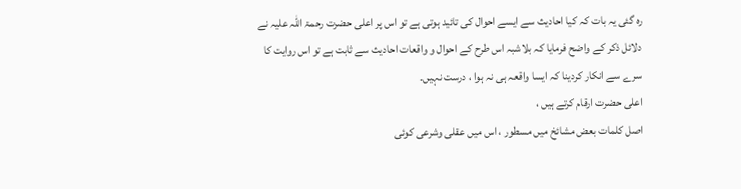رہ گئی یہ بات کہ کیا احادیث سے ایسے احوال کی تائید ہوتی ہے تو اس پر اعلی حضرت رحمۃ اللہ علیہ نے دلائل ذکر کے واضح فرمایا کہ بلاشبہ اس طرح کے احوال و واقعات احادیث سے ثابت ہے تو اس روایت کا سرے سے انکار کردینا کہ ایسا واقعہ ہی نہ ہوا ، درست نہیں۔
اعلی حضرت ارقام کرتے ہیں ،
اصل کلمات بعض مشائخ میں مسطور ، اس میں عقلی وشرعی کوئی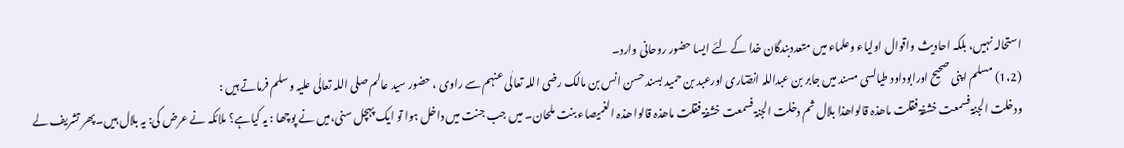استحالہ نہیں، بلکہ احادیث واقوال اولیاء وعلماء میں متعددبندگان خدا کے لئے ایسا حضور روحانی وارد۔
(1،2) مسلم اپنی صحیح اورابوداود طیالسی مسند میں جابر بن عبداللہ انصٓاری اورعبد بن حمید بسند حسن انس بن مالک رضی اللہ تعالٰی عنہم سے راوی ، حضور سید عالم صلی اللہ تعالٰی علیہ وسلم فرماتے ہیں :
ودخلت الجنۃ فسمعت خشفۃ فقلت ماھذہ قالواھذا بلال ثم دخلت الجنۃ فسمعت خشفۃ فقلت ماھذہ قالوا ھذہ الغمیصاء بنت ملحان۔ میں جب جنت میں داخل ہوا تو ایک پہچل سنی،میں نے پوچھا : یہ کیاہے؟ ملائکہ نے عرض کی: یہ بلال ہیں۔ پھر تشریف لے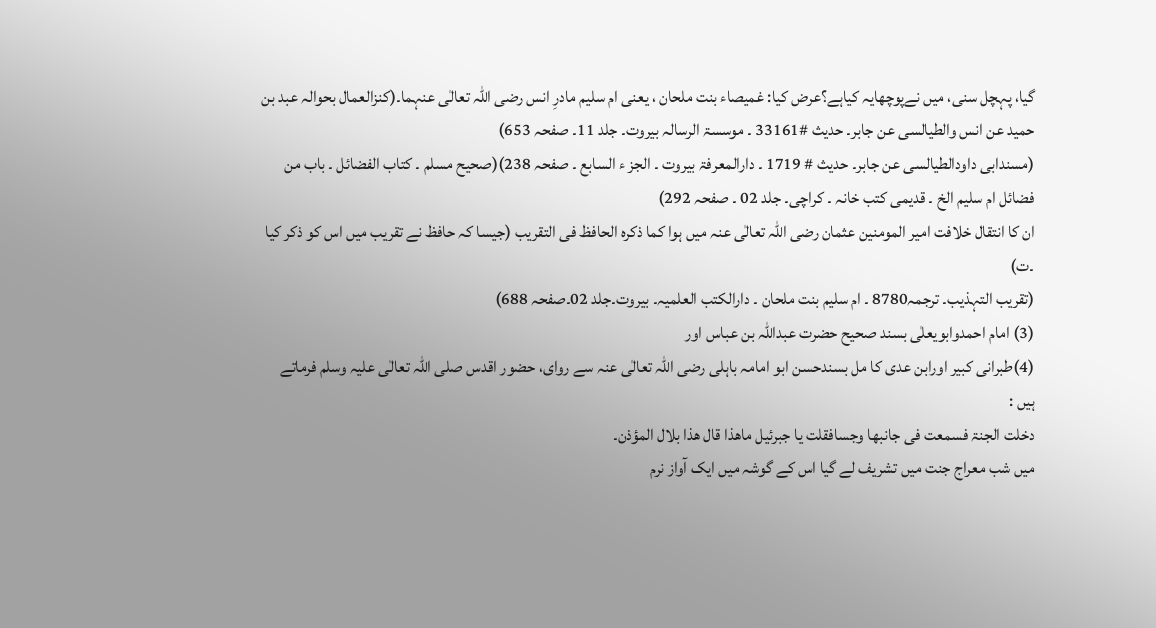گیا، پہچل سنی، میں نےپوچھایہ کیاہے؟عرض کیا: غمیصاء بنت ملحان ، یعنی ام سلیم مادرِ انس رضی اللہ تعالٰی عنہما۔(کنزالعمال بحوالہ عبد بن حمید عن انس والطیالسی عن جابر۔ حدیث #33161 ۔ موسسۃ الرسالہ بیروت۔ جلد 11۔ صفحہ 653)
(مسندابی داودالطیالسی عن جابر۔ حدیث # 1719 ۔ دارالمعرفۃ بیروت ۔ الجز ء السابع ۔ صفحہ 238)(صحیح مسلم ۔ کتاب الفضائل ۔ باب من فضائل ام سلیم الخ ۔ قدیمی کتب خانہ ۔ کراچی۔ جلد 02 ۔ صفحہ 292)
ان کا انتقال خلافت امیر المومنین عثمان رضی اللہ تعالٰی عنہ میں ہوا کما ذکرہ الحافظ فی التقریب (جیسا کہ حافظ نے تقریب میں اس کو ذکر کیا ۔ت)
(تقریب التہذیب۔ ترجمہ8780 ۔ ام سلیم بنت ملحان ۔ دارالکتب العلمیہ۔ بیروت۔جلد 02۔صفحہ 688)
(3) امام احمدوابویعلٰی بسند صحیح حضرت عبداللہ بن عباس اور
(4)طبرانی کبیر اورابن عدی کا مل بسندحسن ابو امامہ باہلی رضی اللہ تعالٰی عنہ سے روای، حضور اقدس صلی اللہ تعالٰی علیہ وسلم فرماتے ہیں :
دخلت الجنۃ فسمعت فی جانبھا وجسافقلت یا جبرئیل ماھذا قال ھذا بلال المؤذن۔
میں شب معراج جنت میں تشریف لے گیا اس کے گوشہ میں ایک آواز نرم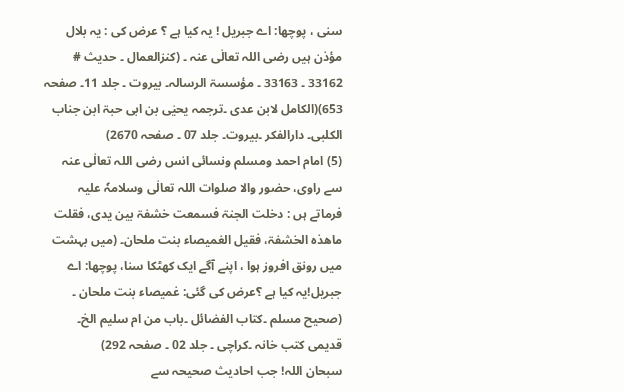سنی ، پوچھا: اے جبریل ! یہ کیا ہے ؟ عرض کی : یہ بلال مؤذن ہیں رضی اللہ تعالٰی عنہ ۔ (کنزالعمال ۔ حدیث # 33162 ۔ 33163 ۔ مؤسسۃ الرسالہ۔ بیروت ۔ جلد 11۔ صفحہ 653)(الکامل لابن عدی ۔ترجمہ یحیٰی بن ابی حبۃ ابن جناب الکلبی۔ دارالفکر ۔بیروت۔ جلد 07 ۔ صفحہ 2670)
(5) امام احمد ومسلم ونسائی انس رضی اللہ تعالٰی عنہ سے راوی، حضور والا صلوات اللہ تعالٰی وسلامہٗ علیہ فرماتے ہں : دخلت الجنۃ فسمعت خشفۃ بین یدی، فقلت ماھذہ الخشفۃ، فقیل الغمیصاء بنت ملحان۔ (میں بہشت میں رونق افروز ہوا ، اپنے آگے ایک کھٹکا سنا، پوچھا: اے جبریل!یہ کیا ہے ؟عرض کی گئی: غمیصاء بنت ملحان ۔ (صحیح مسلم ۔کتاب الفضائل ۔باب من ام سلیم الخ۔ قدیمی کتب خانہ ۔کراچی ۔ جلد 02 ۔ صفحہ 292)
سبحان اللہ! جب احادیث صحیحہ سے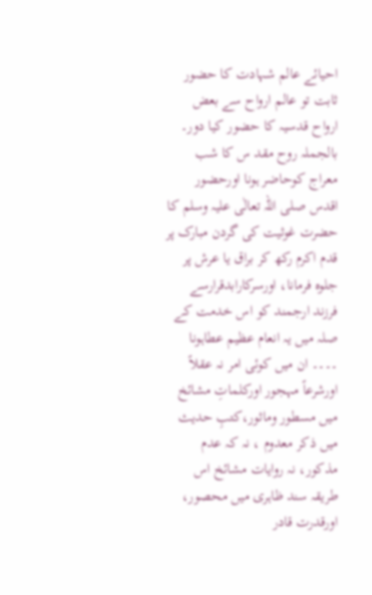احیائے عالم شہادت کا حضور ثابت تو عالم ارواح سے بعض ارواح قدسیہ کا حضور کیا دور۔
بالجملہ روح مقد س کا شب معراج کوحاضر ہونا اورحضور اقدس صلی اللہ تعالٰی علیہ وسلم کا حضرت غوثیت کی گردن مبارک پر قدم اکرم رکھ کر براق یا عرش پر جلوہ فرمانا، اورسرکارابدقرارسے فرزند ارجمند کو اس خدمت کے صلہ میں یہ انعام عظیم عطاہونا ۔۔۔۔ ان میں کوئی امر نہ عقلاً اورشرعاً مہجور اورکلماتِ مشائخ میں مسطور وماثور،کتبِ حدیث میں ذکر معدوم ، نہ کہ عدم مذکور، نہ روایات مشائخ اس طریقہ سند ظاہری میں محصور، اورقدرت قادر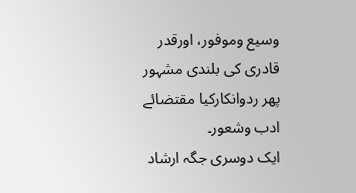وسیع وموفور، اورقدر قادری کی بلندی مشہور پھر ردوانکارکیا مقتضائے ادب وشعور۔
ایک دوسری جگہ ارشاد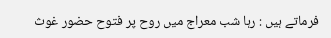فرماتے ہیں : رہا شب معراج میں روح پر فتوح حضور غوث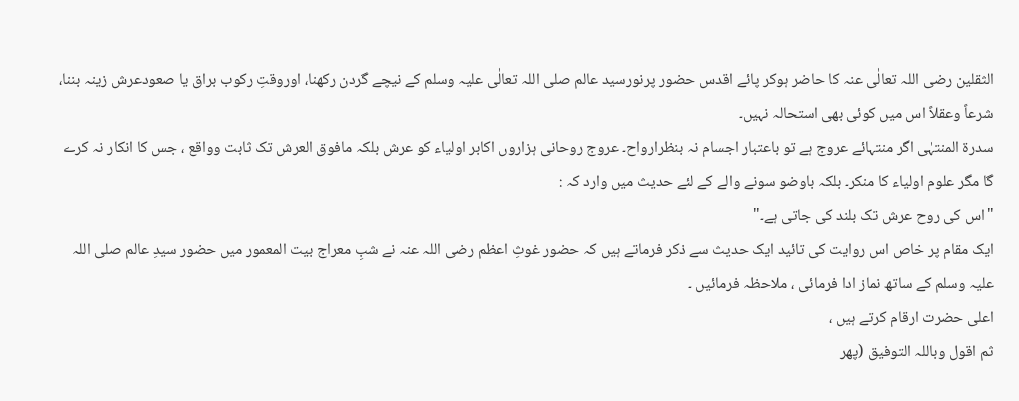الثقلین رضی اللہ تعالٰی عنہ کا حاضر ہوکر پائے اقدس حضور پرنورسید عالم صلی اللہ تعالٰی علیہ وسلم کے نیچے گردن رکھنا، اوروقتِ رکوب براق یا صعودعرش زینہ بننا، شرعاً وعقلاً اس میں کوئی بھی استحالہ نہیں۔
سدرۃ المنتہٰی اگر منتہائے عروج ہے تو باعتبار اجسام نہ بنظرارواح۔ عروج روحانی ہزاروں اکابر اولیاء کو عرش بلکہ مافوق العرش تک ثابت وواقع ، جس کا انکار نہ کرے گا مگر علوم اولیاء کا منکر۔ بلکہ باوضو سونے والے کے لئے حدیث میں وارد کہ :
"اس کی روح عرش تک بلند کی جاتی ہے۔"
ایک مقام پر خاص اس روایت کی تائید ایک حدیث سے ذکر فرماتے ہیں کہ حضور غوثِ اعظم رضی اللہ عنہ نے شبِ معراج بیت المعمور میں حضور سیدِ عالم صلی اللہ علیہ وسلم کے ساتھ نماز ادا فرمائی ، ملاحظہ فرمائیں ۔
اعلی حضرت ارقام کرتے ہیں ،
ثم اقول وباللہ التوفیق (پھر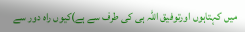میں کہتاہوں اورتوفیق اللہ ہی کی طرف سے ہے)کیوں راہ دور سے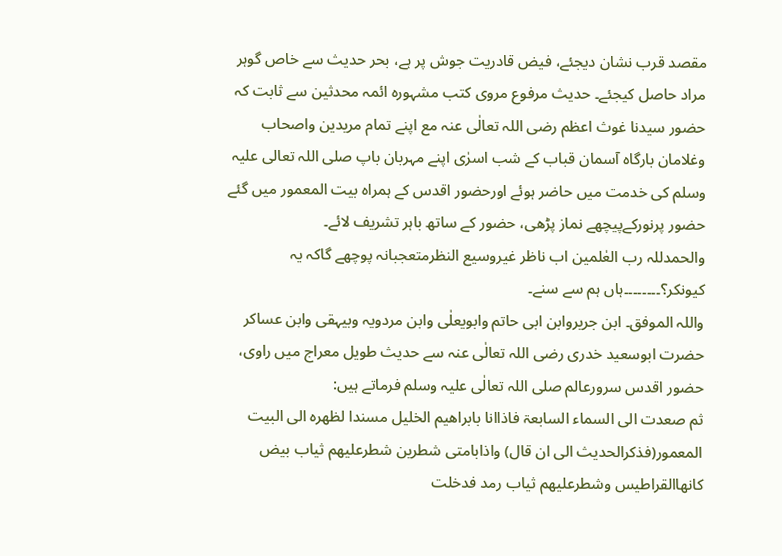مقصد قرب نشان دیجئے، فیض قادریت جوش پر ہے، بحر حدیث سے خاص گوہر مراد حاصل کیجئے۔ حدیث مرفوع مروی کتب مشہورہ ائمہ محدثین سے ثابت کہ حضور سیدنا غوث اعظم رضی اللہ تعالٰی عنہ مع اپنے تمام مریدین واصحاب وغلامان بارگاہ آسمان قباب کے شب اسرٰی اپنے مہربان باپ صلی اللہ تعالی علیہ وسلم کی خدمت میں حاضر ہوئے اورحضور اقدس کے ہمراہ بیت المعمور میں گئے حضور پرنورکےپیچھے نماز پڑھی، حضور کے ساتھ باہر تشریف لائے۔
والحمدللہ رب العٰلمین اب ناظر غیروسیع النظرمتعجبانہ پوچھے گاکہ یہ کیونکر؟۔۔۔۔۔۔۔۔ہاں ہم سے سنے۔
واللہ الموفق۔ ابن جریروابن ابی حاتم وابویعلٰی وابن مردویہ وبیہقی وابن عساکر حضرت ابوسعید خدری رضی اللہ تعالٰی عنہ سے حدیث طویل معراج میں راوی، حضور اقدس سرورعالم صلی اللہ تعالٰی علیہ وسلم فرماتے ہیں:
ثم صعدت الی السماء السابعۃ فاذاانا بابراھیم الخلیل مسندا لظھرہ الی البیت المعمور(فذکرالحدیث الی ان قال) واذابامتی شطرین شطرعلیھم ثیاب بیض کانھاالقراطیس وشطرعلیھم ثیاب رمد فدخلت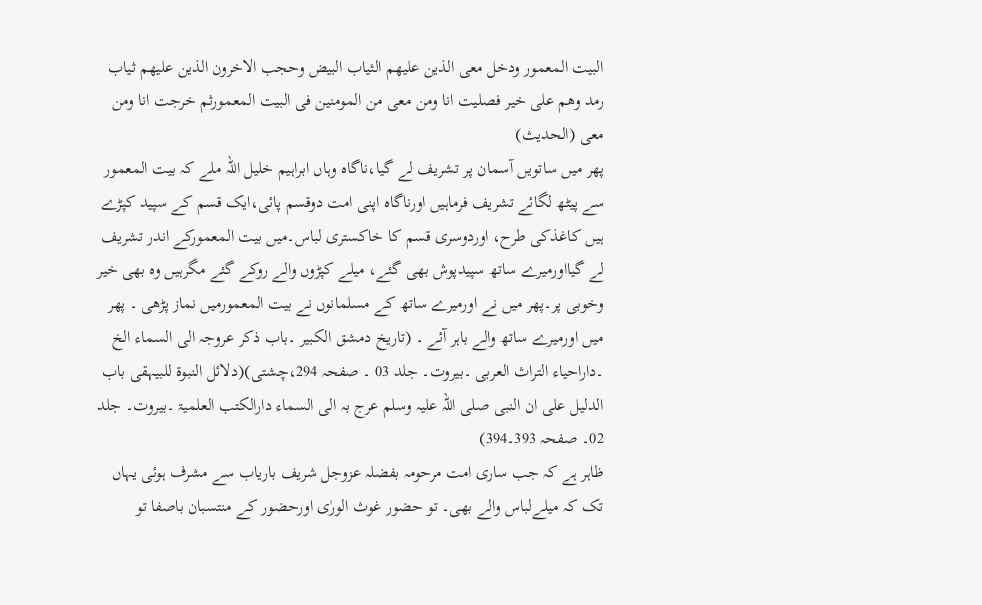البیت المعمور ودخل معی الذین علیھم الثیاب البیض وحجب الاخرون الذین علیھم ثیاب رمد وھم علی خیر فصلیت انا ومن معی من المومنین فی البیت المعمورثم خرجت انا ومن معی (الحدیث)
پھر میں ساتویں آسمان پر تشریف لے گیا،ناگاہ وہاں ابراہیم خلیل اللہ ملے کہ بیت المعمور سے پیٹھ لگائے تشریف فرماہیں اورناگاہ اپنی امت دوقسم پائی،ایک قسم کے سپید کپڑے ہیں کاغذکی طرح، اوردوسری قسم کا خاکستری لباس۔میں بیت المعمورکے اندر تشریف لے گیااورمیرے ساتھ سپیدپوش بھی گئے، میلے کپڑوں والے روکے گئے مگرہیں وہ بھی خیر وخوبی پر۔پھر میں نے اورمیرے ساتھ کے مسلمانوں نے بیت المعمورمیں نماز پڑھی ۔ پھر میں اورمیرے ساتھ والے باہر آئے ۔ (تاریخ دمشق الکبیر ۔باب ذکر عروجہ الی السماء الخ ۔داراحیاء التراث العربی ۔بیروت۔ جلد 03 ۔ صفحہ 294،چشتی)(دلائل النبوۃ للبیہقی باب الدلیل علی ان النبی صلی اللہ علیہ وسلم عرج بہ الی السماء دارالکتب العلمیۃ ۔بیروت۔ جلد 02۔ صفحہ 393۔394)
ظاہر ہے کہ جب ساری امت مرحومہ بفضلہ عزوجل شریف باریاب سے مشرف ہوئی یہاں تک کہ میلےلباس والے بھی۔ تو حضور غوث الورٰی اورحضور کے منتسبان باصفا تو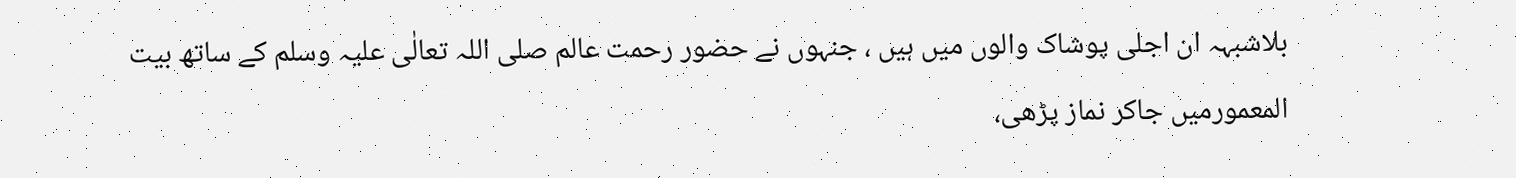بلاشبہہ ان اجلی پوشاک والوں میں ہیں ، جنہوں نے حضور رحمت عالم صلی اللہ تعالٰی علیہ وسلم کے ساتھ بیت المعمورمیں جاکر نماز پڑھی،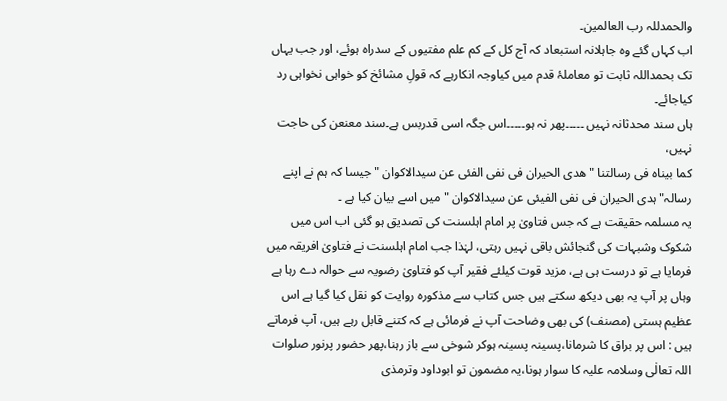والحمدللہ رب العالمین۔
اب کہاں گئے وہ جاہلانہ استبعاد کہ آج کل کے کم علم مفتیوں کے سدراہ ہوئے، اور جب یہاں تک بحمداللہ ثابت تو معاملۂ قدم میں کیاوجہ انکارہے کہ قولِ مشائخ کو خواہی نخواہی رد کیاجائے۔
ہاں سند محدثانہ نہیں ۔۔۔۔۔پھر نہ ہو۔۔۔۔۔اس جگہ اسی قدربس ہے۔سند معنعن کی حاجت نہیں،
کما بیناہ فی رسالتنا "ھدی الحیران فی نفی الفئی عن سیدالاکوان " جیسا کہ ہم نے اپنے رسالہ"ہدی الحیران فی نفی الفیئی عن سیدالاکوان " میں اسے بیان کیا ہے ۔
یہ مسلمہ حقیقت ہے کہ جس فتاویٰ پر امام اہلسنت کی تصدیق ہو گئی اب اس میں شکوک وشبہات کی گنجائش باقی نہیں رہتی، لہٰذا جب امام اہلسنت نے فتاویٰ افریقہ میں فرمایا ہے تو درست ہی ہے، مزید قوت کیلئے فقیر آپ کو فتاویٰ رضویہ سے حوالہ دے رہا ہے وہاں پر آپ یہ بھی دیکھ سکتے ہیں جس کتاب سے مذکورہ روایت کو نقل کیا گیا ہے اس عظیم ہستی (مصنف) کی بھی وضاحت آپ نے فرمائی ہے کہ کتنے قابل رہے ہیں، آپ فرماتے ہیں : اس پر براق کا شرمانا،پسینہ پسینہ ہوکر شوخی سے باز رہنا،پھر حضور پرنور صلوات اللہ تعالٰی وسلامہ علیہ کا سوار ہونا،یہ مضمون تو ابوداود وترمذی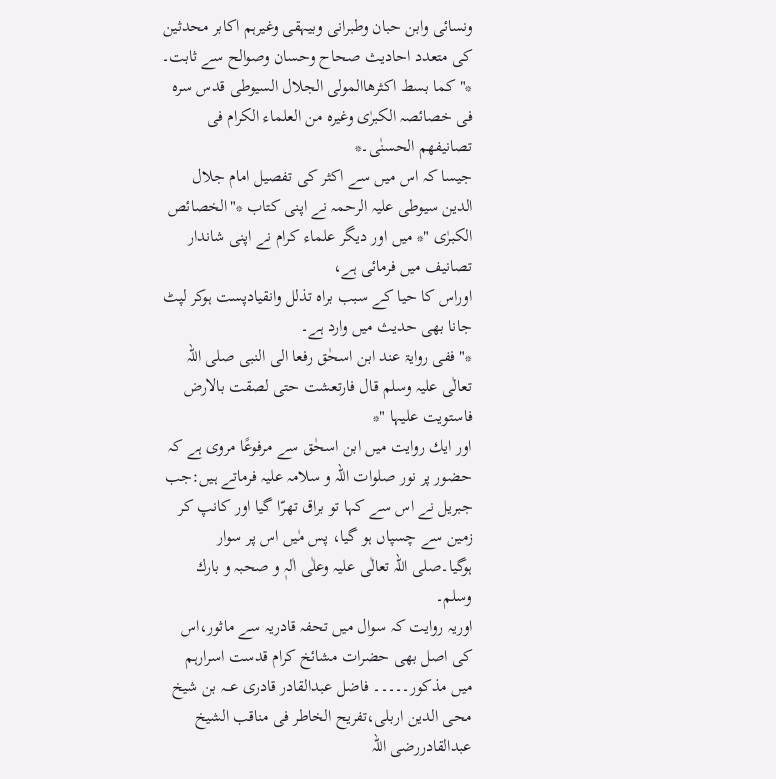ونسائی وابن حبان وطبرانی وبیہقی وغیرہم اکابر محدثین کی متعدد احادیث صحاح وحسان وصوالح سے ثابت۔
*" کما بسط اکثرھاالمولی الجلال السیوطی قدس سرہ فی خصائصہ الکبرٰی وغیرہ من العلماء الکرام فی تصانیفھم الحسنٰی۔*
جیسا کہ اس میں سے اکثر کی تفصیل امام جلال الدین سیوطی علیہ الرحمہ نے اپنی کتاب *"الخصائص الکبرٰی "* میں اور دیگر علماء کرام نے اپنی شاندار تصانیف میں فرمائی ہے،
اوراس کا حیا کے سبب براہ تذلل وانقیادپست ہوکر لپٹ جانا بھی حدیث میں وارد ہے۔
*" ففی روایۃ عند ابن اسحٰق رفعا الی النبی صلی اللہ تعالٰی علیہ وسلم قال فارتعشت حتی لصقت بالارض فاستویت علیہا "*
اور ایك روایت میں ابن اسحٰق سے مرفوعًا مروی ہے کہ حضور پر نور صلوات اللہ و سلامہ علیہ فرماتے ہیں:جب جبریل نے اس سے کہا تو براق تھرّا گیا اور کانپ کر زمین سے چسپاں ہو گیا، پس مٰیں اس پر سوار ہوگیا۔صلی اللہ تعالٰی علیہ وعلٰی اٰلہٖ و صحبہ و بارك وسلم۔
اوریہ روایت کہ سوال میں تحفہ قادریہ سے ماثور،اس کی اصل بھی حضرات مشائخ کرام قدست اسرارہم میں مذکور۔۔۔۔۔ فاضل عبدالقادر قادری عـــہ بن شیخ محی الدین اربلی،تفریح الخاطر فی مناقب الشیخ عبدالقادررضی اللہ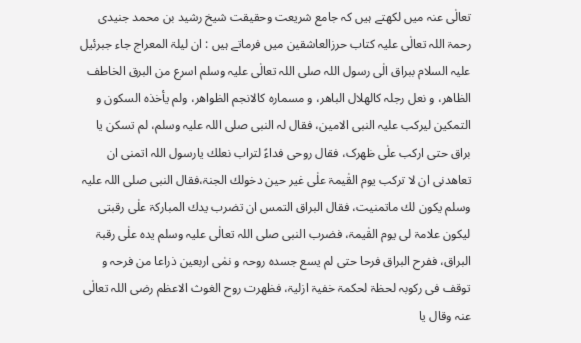تعالٰی عنہ میں لکھتے ہیں کہ جامع شریعت وحقیقت شیخ رشید بن محمد جنیدی رحمۃ اللہ تعالٰی علیہ کتاب حرزالعاشقین میں فرماتے ہیں : ان لیلۃ المعراج جاء جبرئیل علیہ السلام ببراق الٰی رسول اللہ صلی اللہ تعالٰی علیہ وسلم اسرع من البرق الخاطف الظاھر، و نعل رجلہ کالھلال الباھر، و مسمارہ کالانجم الظواھر، ولم یأخذہ السکون و التمکین لیرکب علیہ النبی الامین، فقال لہ النبی صلی اللہ علیہ وسلم، لم تسکن یا براق حتی ارکب علٰی ظھرک، فقال روحی فداءً لتراب نعلك یارسول اللہ اتمنی ان تعاھدنی ان لا ترکب یوم القٰیمۃ علٰی غیر حین دخولك الجنۃ،فقال النبی صلی اللہ علیہ وسلم یکون لك ماتمنیت، فقال البراق التمس ان تضرب یدك المبارکۃ علٰی رقبتی لیکون علامۃ لی یوم القٰیمۃ، فضرب النبی صلی اللہ تعالٰی علیہ وسلم یدہ علٰی رقبۃ البراق، ففرح البراق فرحا حتی لم یسع جسدہ روحہ و نمٰی اربعین ذراعا من فرحہ و توقف فی رکوبہ لحظۃ لحکمۃ خفیۃ ازلیۃ، فظھرت روح الغوث الاعظم رضی اللہ تعالٰی عنہ وقال یا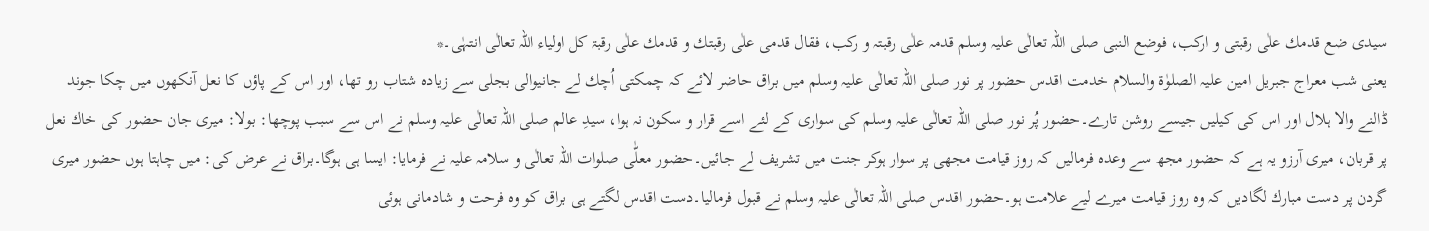سیدی ضع قدمك علٰی رقبتی و ارکب، فوضع النبی صلی اللہ تعالٰی علیہ وسلم قدمہ علٰی رقبتہ و رکب، فقال قدمی علٰی رقبتك و قدمك علٰی رقبۃ کل اولیاء اللہ تعالٰی انتہٰی۔*
یعنی شب معراج جبریل امین علیہ الصلوٰۃ والسلام خدمت اقدس حضور پر نور صلی اللہ تعالٰی علیہ وسلم میں براق حاضر لائے کہ چمکتی اُچك لے جانیوالی بجلی سے زیادہ شتاب رو تھا، اور اس کے پاؤں کا نعل آنکھوں میں چکا جوند ڈالنے والا ہلال اور اس کی کیلیں جیسے روشن تارے۔حضور پُر نور صلی اللہ تعالٰی علیہ وسلم کی سواری کے لئے اسے قرار و سکون نہ ہوا، سیدِ عالم صلی اللہ تعالٰی علیہ وسلم نے اس سے سبب پوچھا: بولا: میری جان حضور کی خاك نعل پر قربان، میری آرزو یہ ہے کہ حضور مجھ سے وعدہ فرمالیں کہ روز قیامت مجھی پر سوار ہوکر جنت میں تشریف لے جائیں۔حضور معلّٰی صلوات اللہ تعالٰی و سلامہ علیہ نے فرمایا: ایسا ہی ہوگا۔براق نے عرض کی: میں چاہتا ہوں حضور میری گردن پر دست مبارك لگادیں کہ وہ روز قیامت میرے لیے علامت ہو۔حضور اقدس صلی اللہ تعالٰی علیہ وسلم نے قبول فرمالیا۔دست اقدس لگتے ہی براق کو وہ فرحت و شادمانی ہوئی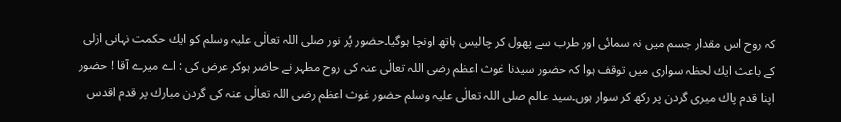کہ روح اس مقدار جسم میں نہ سمائی اور طرب سے پھول کر چالیس ہاتھ اونچا ہوگیا۔حضور پُر نور صلی اللہ تعالٰی علیہ وسلم کو ایك حکمت نہانی ازلی کے باعث ایك لحظہ سواری میں توقف ہوا کہ حضور سیدنا غوث اعظم رضی اللہ تعالٰی عنہ کی روح مطہر نے حاضر ہوکر عرض کی : اے میرے آقا ! حضور اپنا قدم پاك میری گردن پر رکھ کر سوار ہوں۔سید عالم صلی اللہ تعالٰی علیہ وسلم حضور غوث اعظم رضی اللہ تعالٰی عنہ کی گردن مبارك پر قدم اقدس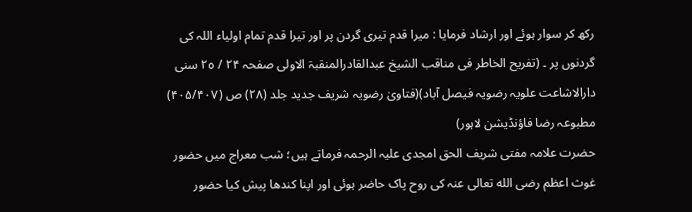رکھ کر سوار ہوئے اور ارشاد فرمایا : میرا قدم تیری گردن پر اور تیرا قدم تمام اولیاء اللہ کی گردنوں پر ۔ (تفریح الخاطر فی مناقب الشیخ عبدالقادرالمنقبۃ الاولی صفحہ ۲۴ / ٢٥ سنی دارالاشاعت علویہ رضویہ فیصل آباد)(فتاویٰ رضویہ شریف جدید جلد (۲۸) ص (۴۰۵/۴٠٧) مطبوعہ رضا فاؤنڈیشن لاہور)
حضرت علامہ مفتی شریف الحق امجدی علیہ الرحمہ فرماتے ہیں؛ شب معراج میں حضور غوث اعظم رضی الله تعالی عنہ کی روح پاک حاضر ہوئی اور اپنا کندھا پیش کیا حضور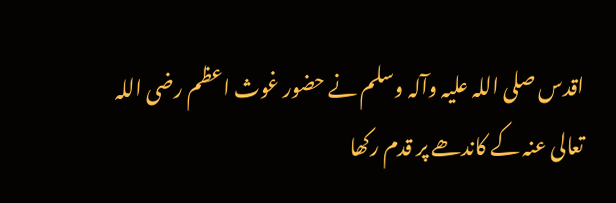اقدس صلی اللہ علیہ وآلہ وسلم نے حضور غوث اعظم رضی اللہ تعالی عنہ کے کاندھے پر قدم رکھا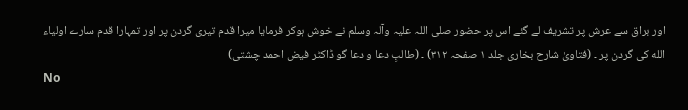اور براق سے عرش پر تشریف لے گئے اس پر حضور صلی اللہ علیہ وآلہ وسلم نے خوش ہوکر فرمایا میرا قدم تیری گردن پر اور تمہارا قدم سارے اولیاء الله کی گردن پر ۔ (فتاویٰ شارح بخاری جلد ۱ صفحہ ۳۱۲) ۔ (طالبِ دعا و دعا گو ڈاکٹر فیض احمد چشتی)
No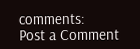comments:
Post a Comment